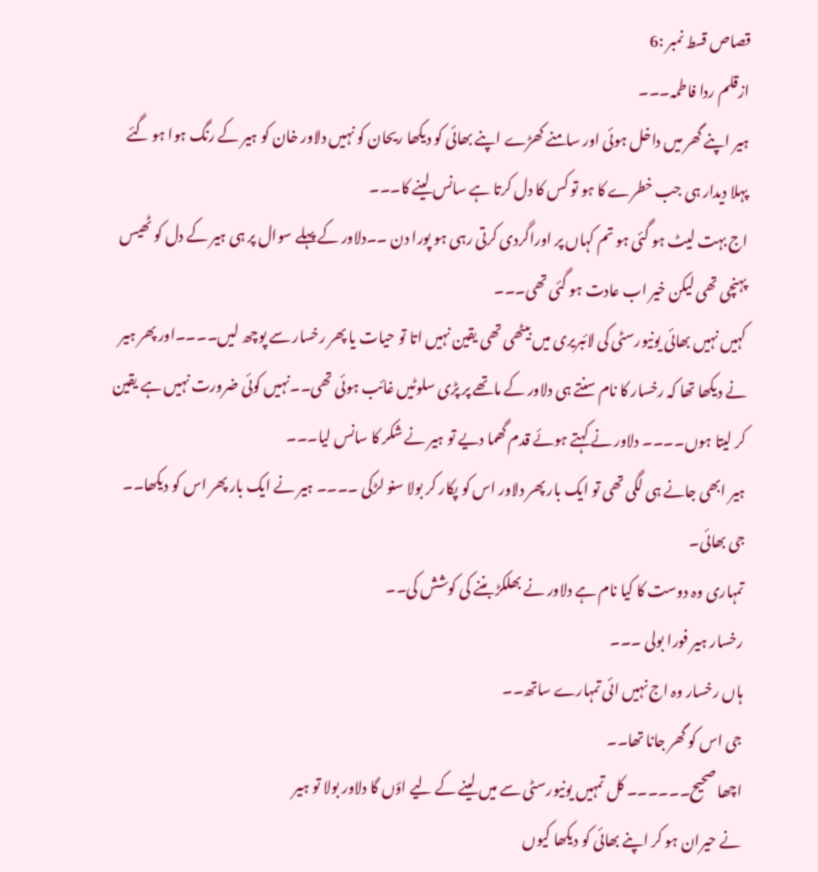قصاص قسط نمبر :6
ازقلم ردا فاطمہ۔۔۔
ہیر اپنے گھر میں داخل ہوئی اور سامنے کھڑے اپنے بھائی کو دیکھا ریحان کو نہیں دلاور خان کو ہیر کے رنگ ہوا ہو گئے پہلا دیدار ہی جب خطرے کا ہو تو کس کا دل کرتا ہے سانس لینے کا۔۔۔
اج بہت لیٹ ہو گئی ہو تم کہاں پر اوراگردی کرتی رہی ہو پورا دن ۔۔دلاور کے پہلے سوال پر ہی ہیر کے دل کو ٹھیس پہنچی تھی لیکن خیر اب عادت ہو گئی تھی۔۔۔
کہیں نہیں بھائی یونیورسٹی کی لائبریری میں بیٹھی تھی یقین نہیں اتا تو حیات یا پھر رخسار سے پوچھ لیں۔۔۔۔اور پھر ہیر نے دیکھا تھا کہ رخسار کا نام سنتے ہی دلاور کے ماتھے پر پڑی سلوٹیں غائب ہوئی تھی۔۔نہیں کوئی ضرورت نہیں ہے یقین کر لیتا ہوں۔۔۔۔ دلاور نے کہتے ہوئے قدم گھما دیے تو ہیر نے شکر کا سانس لیا۔۔۔
ہیر ابھی جانے ہی لگی تھی تو ایک بار پھر دلاور اس کو پکار کر بولا سنو لڑکی ۔۔۔۔ ہیر نے ایک بار پھر اس کو دیکھا۔۔ جی بھائی۔
تمہاری وہ دوست کا کیا نام ہے دلاور نے بھلکڑ بننے کی کوشش کی۔۔
رخسار ہیر فورا بولی ۔۔۔
ہاں رخسار وہ اج نہیں ائی تمہارے ساتھ۔۔
جی اس کو گھر جانا تھا۔۔
اچھا صحیح۔۔۔۔۔۔ کل تمہیں یونیورسٹی سے میں لینے کے لیے اؤں گا دلاور بولا تو ہیر
نے حیران ہو کر اپنے بھائی کو دیکھا کیوں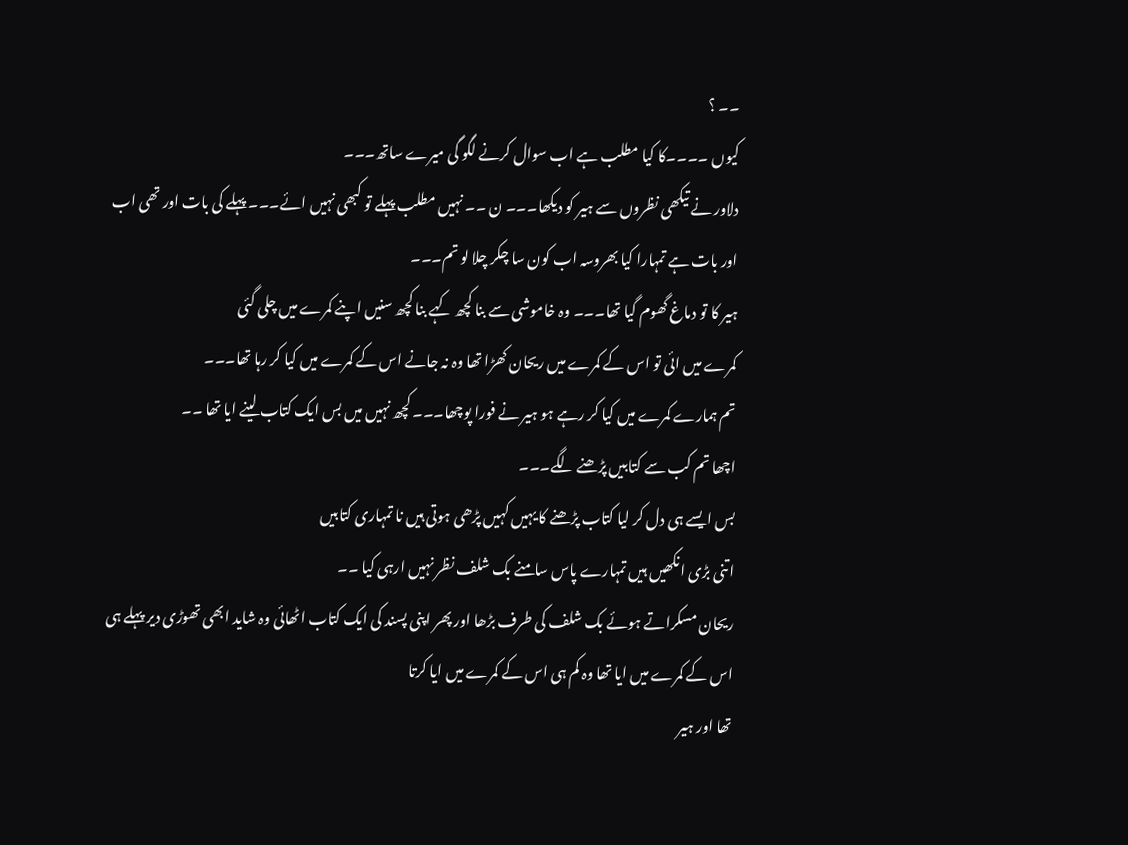۔۔ ؟
کیوں ۔۔۔۔کا کیا مطلب ہے اب سوال کرنے لگو گی میرے ساتھ۔۔۔
دلاور نے تیکھی نظروں سے ہیر کو دیکھا۔۔۔ ن ۔۔ نہیں مطلب پہلے تو کبھی نہیں ائے۔۔۔ پہلے کی بات اور تھی اب اور بات ہے تمہارا کیا بھروسہ اب کون سا چکر چلا لو تم۔۔۔
ہیر کا تو دماغ گھوم گیا تھا۔۔۔ وہ خاموشی سے بنا کچھ کہے بنا کچھ سنیں اپنے کمرے میں چلی گئی
کمرے میں ائی تو اس کے کمرے میں ریحان کھڑا تھا وہ نہ جانے اس کے کمرے میں کیا کر رہا تھا۔۔۔
تم ہمارے کمرے میں کیا کر رہے ہو ہیر نے فورا پوچھا۔۔۔ کچھ نہیں میں بس ایک کتاب لینے ایا تھا ۔۔
اچھا تم کب سے کتابیں پڑھنے لگے۔۔۔
بس ایسے ہی دل کر لیا کتاب پڑھنے کا یہیں کہیں پڑھی ہوتی ہیں نا تمہاری کتابیں
اتنی بڑی انکھیں ہیں تمہارے پاس سامنے بک شلف نظر نہیں ارہی کیا ۔۔
ریحان مسکراتے ہوئے بک شلف کی طرف بڑھا اور پھر اپنی پسند کی ایک کتاب اٹھائی وہ شاید ابھی تھوڑی دیر پہلے ہی اس کے کمرے میں ایا تھا وہ کم ہی اس کے کمرے میں ایا کرتا
تھا اور ہیر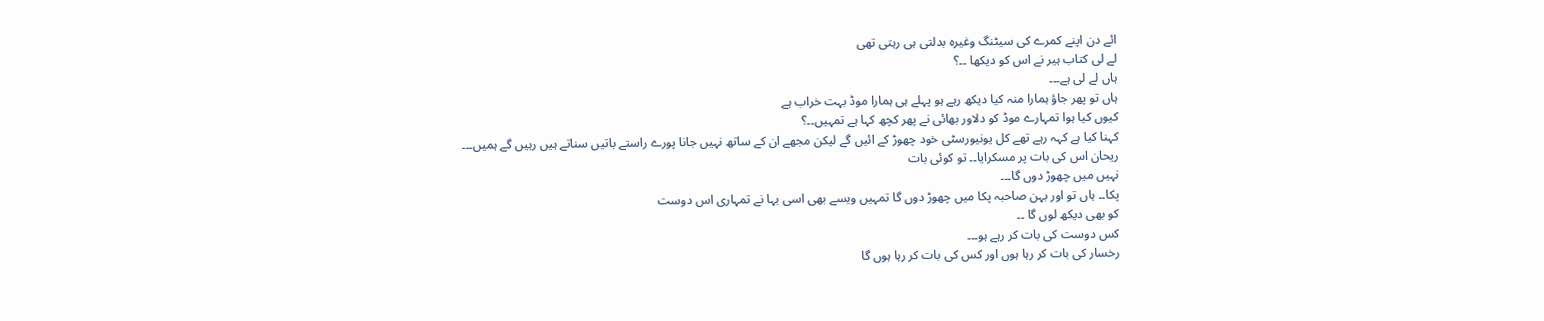ائے دن اپنے کمرے کی سیٹنگ وغیرہ بدلتی ہی رہتی تھی
لے لی کتاب ہیر نے اس کو دیکھا ۔۔؟
ہاں لے لی ہے۔۔۔
ہاں تو پھر جاؤ ہمارا منہ کیا دیکھ رہے ہو پہلے ہی ہمارا موڈ بہت خراب ہے
کیوں کیا ہوا تمہارے موڈ کو دلاور بھائی نے پھر کچھ کہا ہے تمہیں۔۔؟
کہنا کیا ہے کہہ رہے تھے کل یونیورسٹی خود چھوڑ کے ائیں گے لیکن مجھے ان کے ساتھ نہیں جانا پورے راستے باتیں سناتے ہیں رہیں گے ہمیں۔۔۔
ریحان اس کی بات پر مسکرایا۔۔ تو کوئی بات
نہیں میں چھوڑ دوں گا۔۔۔
پکا۔۔ ہاں تو اور بہن صاحبہ پکا میں چھوڑ دوں گا تمہیں ویسے بھی اسی بہا نے تمہاری اس دوست
کو بھی دیکھ لوں گا ۔۔
کس دوست کی بات کر رہے ہو۔۔۔
رخسار کی بات کر رہا ہوں اور کس کی بات کر رہا ہوں گا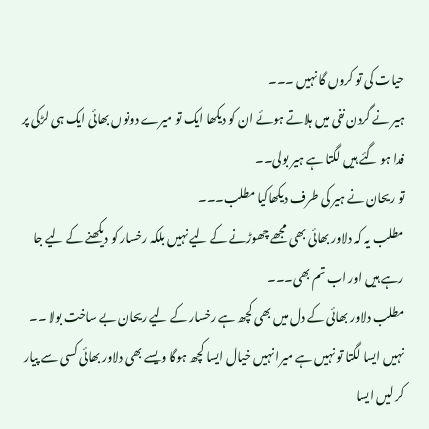حیات کی تو کروں گا نہیں ۔۔۔
ہیر نے گردن نفی میں ہلاتے ہوئے ان کو دیکھا ایک تو میرے دونوں بھائی ایک ہی لڑکی پر فدا ہو گئے ہیں لگتا ہے ہیر بولی۔۔
تو ریحان نے ہیر کی طرف دیکھاکیا مطلب۔۔۔
مطلب یہ کہ دلاور بھائی بھی مجھے چھوڑنے کے لیے نہیں بلکہ رخسار کو دیکھنے کے لیے جا رہے ہیں اور اب تم بھی۔۔۔
مطلب دلاور بھائی کے دل میں بھی کچھ ہے رخسار کے لیے ریحان بے ساخت بولا ۔۔
نہیں ایسا لگتا تو نہیں ہے میرا نہیں خیال ایسا کچھ ہوگا ویسے بھی دلاور بھائی کسی سے پیار کر لیں ایسا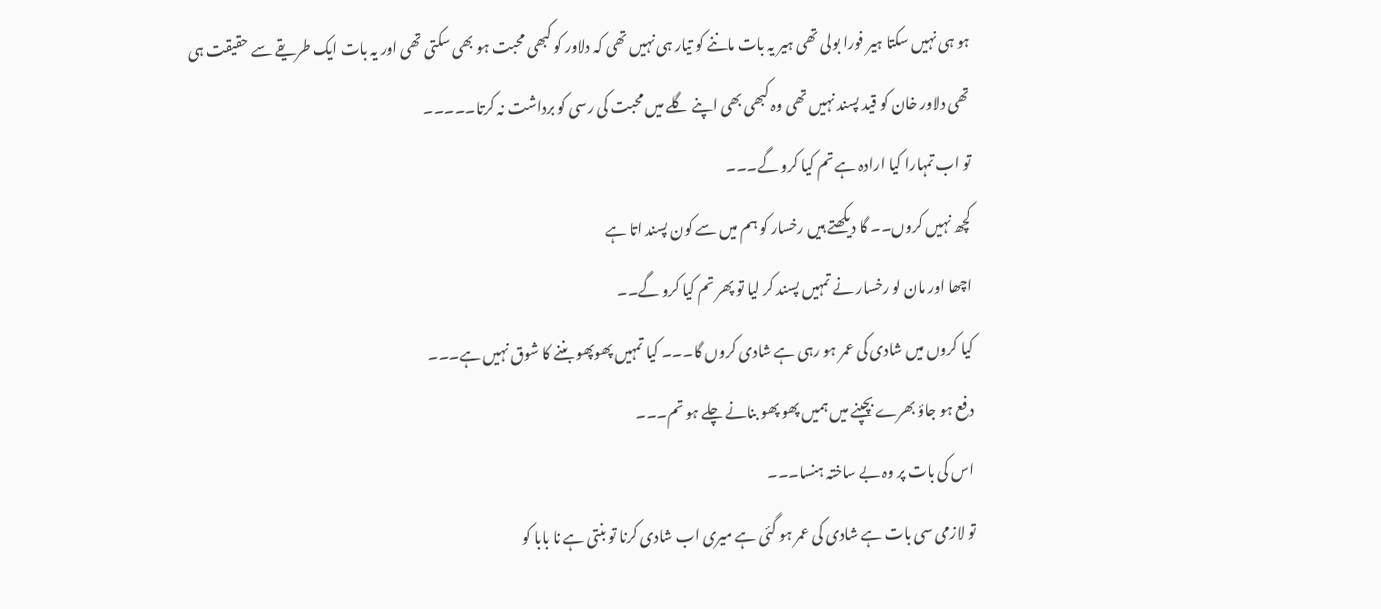ہو ہی نہیں سکتا ہیر فورا بولی تھی ہیر یہ بات ماننے کو تیار ہی نہیں تھی کہ دلاور کو کبھی محبت ہو بھی سکتی تھی اور یہ بات ایک طریقے سے حقیقت ہی
تھی دلاور خان کو قید پسند نہیں تھی وہ کبھی بھی اپنے گلے میں محبت کی رسی کو برداشت نہ کرتا۔۔۔۔۔
تو اب تمہارا کیا ارادہ ہے تم کیا کرو گے۔۔۔
کچھ نہیں کروں۔۔ گا دیکھتے ہیں رخسار کو ہم میں سے کون پسند اتا ہے
اچھا اور مان لو رخسار نے تمہیں پسند کر لیا تو پھر تم کیا کرو گے۔۔
کیا کروں میں شادی کی عمر ہو رہی ہے شادی کروں گا۔۔۔ کیا تمہیں پھوپھو بننے کا شوق نہیں ہے۔۔۔
دفع ہو جاؤ بھرے بچپنے میں ہمیں پھو پھو بنانے چلے ہو تم۔۔۔
اس کی بات پر وہ بے ساختہ ہنسا۔۔۔
تو لازمی سی بات ہے شادی کی عمر ہو گئی ہے میری اب شادی کرنا تو بنتی ہے نا بابا کو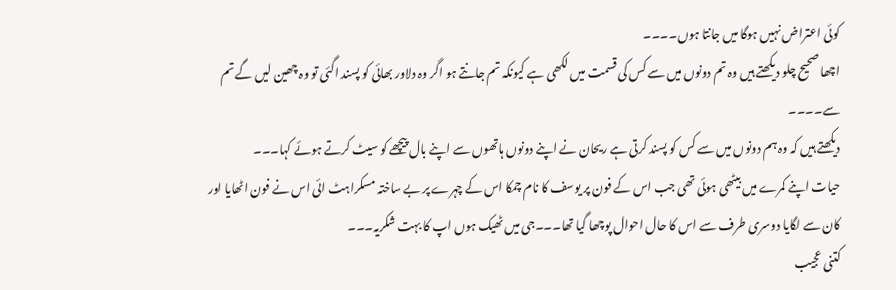کوئی اعتراض نہیں ہوگا میں جانتا ہوں۔۔۔۔
اچھا صحیح چلو دیکھتے ہیں وہ تم دونوں میں سے کس کی قسمت میں لکھی ہے کیونکہ تم جانتے ہو اگر وہ دلاور بھائی کو پسند اگئی تو وہ چھین لیں گے تم سے۔۔۔۔
دیکھتے ہیں کہ وہ ہم دونوں میں سے کس کو پسند کرتی ہے ریحان نے اپنے دونوں ہاتھوں سے اپنے بال پیچھے کو سیٹ کرتے ہوئے کہا۔۔۔
حیات اپنے کمرے میں بیٹھی ہوئی تھی جب اس کے فون پر یوسف کا نام چمکا اس کے چہرے پر بے ساختہ مسکراہٹ ائی اس نے فون اٹھایا اور کان سے لگایا دوسری طرف سے اس کا حال احوال پوچھا گیا تھا۔۔۔جی میں ٹھیک ہوں اپ کا بہت شکریہ۔۔۔
کتنی عجیب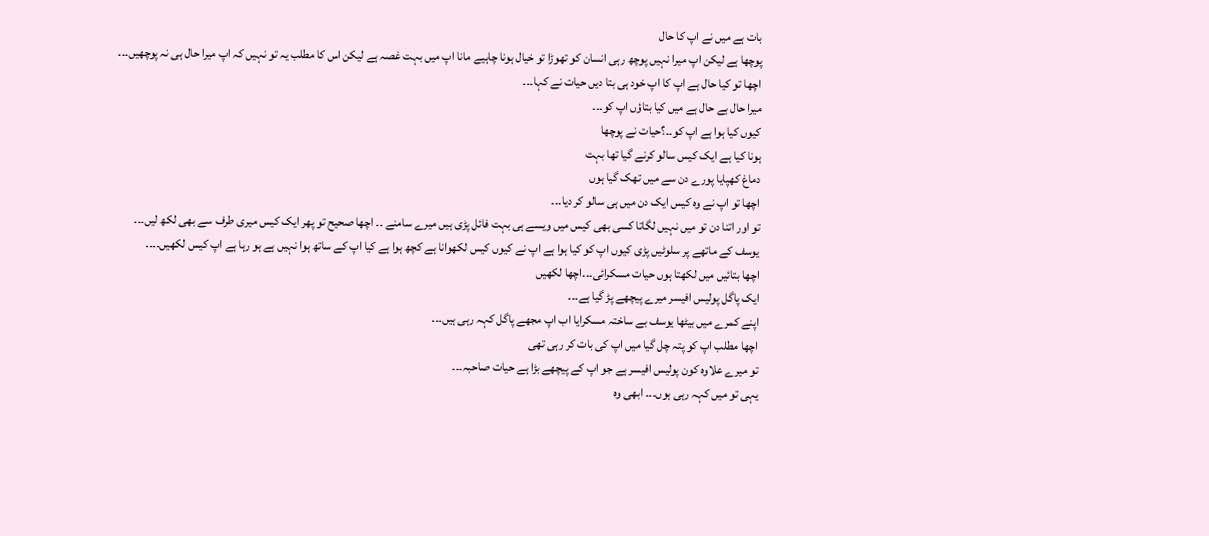بات ہے میں نے اپ کا حال
پوچھا ہے لیکن اپ میرا نہیں پوچھ رہی انسان کو تھوڑا تو خیال ہونا چاہیے مانا اپ میں بہت غصہ ہے لیکن اس کا مطلب یہ تو نہیں کہ اپ میرا حال ہی نہ پوچھیں۔۔۔
اچھا تو کیا حال ہے اپ کا اپ خود ہی بتا دیں حیات نے کہا۔۔۔
میرا حال بے حال ہے میں کیا بتاؤں اپ کو۔۔۔
کیوں کیا ہوا ہے اپ کو۔۔؟حیات نے پوچھا
ہونا کیا ہے ایک کیس سالو کرنے گیا تھا بہت
دماغ کھپایا پورے دن سے میں تھک گیا ہوں
اچھا تو اپ نے وہ کیس ایک دن میں ہی سالو کر دیا۔۔۔
تو اور اتنا دن تو میں نہیں لگاتا کسی بھی کیس میں ویسے ہی بہت فائل پڑی ہیں میرے سامنے ۔۔ اچھا صحیح تو پھر ایک کیس میری طرف سے بھی لکھ لیں۔۔۔
یوسف کے ماتھے پر سلوٹیں پڑی کیوں اپ کو کیا ہوا ہے اپ نے کیوں کیس لکھوانا ہے کچھ ہوا ہے کیا اپ کے ساتھ ہوا نہیں ہے ہو رہا ہے اپ کیس لکھیں۔۔۔۔
اچھا بتائیں میں لکھتا ہوں حیات مسکرائی۔۔۔اچھا لکھیں
ایک پاگل پولیس افیسر میرے پیچھے پڑ گیا ہے۔۔۔
اپنے کمرے میں بیٹھا یوسف بے ساختہ مسکرایا اب اپ مجھے پاگل کہہ رہی ہیں۔۔۔
اچھا مطلب اپ کو پتہ چل گیا میں اپ کی بات کر رہی تھی
تو میرے علاوہ کون پولیس افیسر ہے جو اپ کے پیچھے بڑا ہے حیات صاحبہ۔۔۔
یہی تو میں کہہ رہی ہوں۔۔۔ ابھی وہ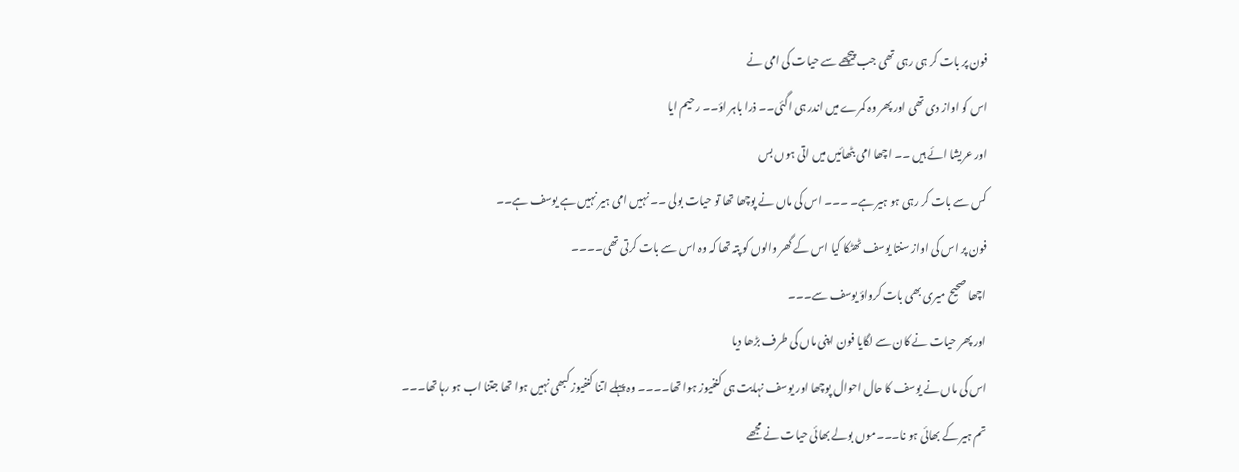فون پر بات کر ہی رہی تھی جب پیچھے سے حیات کی امی نے
اس کو اواز دی تھی اور پھر وہ کمرے میں اندر ہی اگئی۔۔ ذرا باہر اؤ۔۔ رحیم ایا
اور عریشا ائے ہیں ۔۔ اچھا امی بٹھائیں میں اتی ہوں بس
کس سے بات کر رہی ہو ہیر ہے۔ ۔۔۔ اس کی ماں نے پوچھا تھا تو حیات بولی ۔۔ نہیں امی ہیر نہیں ہے یوسف ہے۔۔
فون پر اس کی اواز سنتا یوسف ٹھٹکا کیا اس کے گھر والوں کو پتہ تھا کہ وہ اس سے بات کرتی تھی۔۔۔۔
اچھا صحیح میری بھی بات کرواؤ یوسف سے۔۔۔
اور پھر حیات نے کان سے لگایا فون اپنی ماں کی طرف بڑھا دیا
اس کی ماں نے یوسف کا حال احوال پوچھا اور یوسف نہایت ہی کنفیوز ہوا تھا۔۔۔۔ وہ پہلے اتنا کنفیوز کبھی نہیں ہوا تھا جتنا اب ہو رہا تھا۔۔۔
تم ہیر کے بھائی ہو نا۔۔۔موں بولے بھائی حیات نے مجھے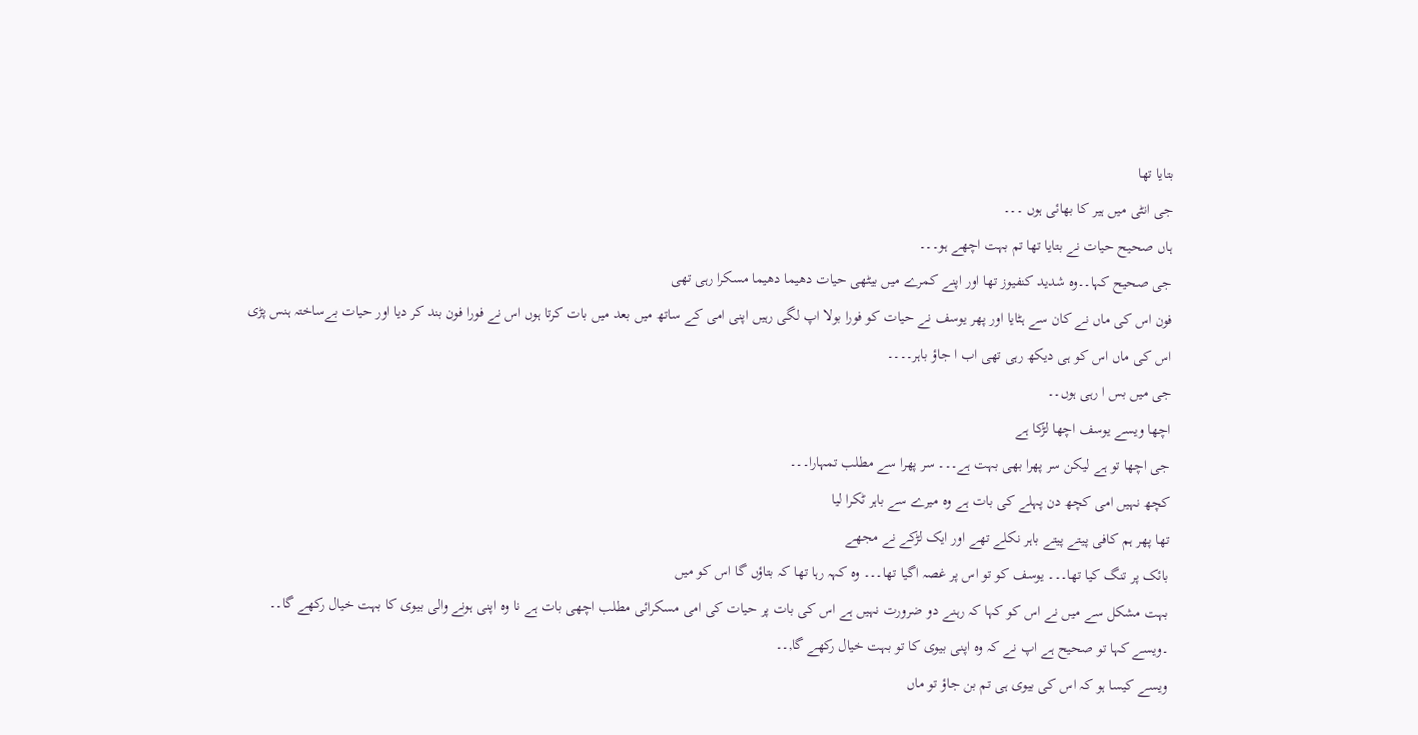بتایا تھا
جی انٹی میں ہیر کا بھائی ہوں ۔۔۔
ہاں صحیح حیات نے بتایا تھا تم بہت اچھے ہو۔۔۔
جی صحیح کہا۔۔وہ شدید کنفیوز تھا اور اپنے کمرے میں بیٹھی حیات دھیما دھیما مسکرا رہی تھی
فون اس کی ماں نے کان سے ہٹایا اور پھر یوسف نے حیات کو فورا بولا اپ لگی رہیں اپنی امی کے ساتھ میں بعد میں بات کرتا ہوں اس نے فورا فون بند کر دیا اور حیات بےساختہ ہنس پڑی
اس کی ماں اس کو ہی دیکھ رہی تھی اب ا جاؤ باہر۔۔۔۔
جی میں بس ا رہی ہوں۔۔
اچھا ویسے یوسف اچھا لڑکا ہے
جی اچھا تو ہے لیکن سر پھرا بھی بہت ہے۔۔۔ سر پھرا سے مطلب تمہارا۔۔۔
کچھ نہیں امی کچھ دن پہلے کی بات ہے وہ میرے سے باہر ٹکرا لیا
تھا پھر ہم کافی پیتے پیتے باہر نکلے تھے اور ایک لڑکے نے مجھے
بائک پر تنگ کیا تھا۔۔۔ یوسف کو تو اس پر غصہ اگیا تھا۔۔۔ وہ کہہ رہا تھا کہ بتاؤں گا اس کو میں
بہت مشکل سے میں نے اس کو کہا کہ رہنے دو ضرورت نہیں ہے اس کی بات پر حیات کی امی مسکرائی مطلب اچھی بات ہے نا وہ اپنی ہونے والی بیوی کا بہت خیال رکھے گا۔۔
۔ویسے کہا تو صحیح ہے اپ نے کہ وہ اپنی بیوی کا تو بہت خیال رکھے گا,۔۔
ویسے کیسا ہو کہ اس کی بیوی ہی تم بن جاؤ تو ماں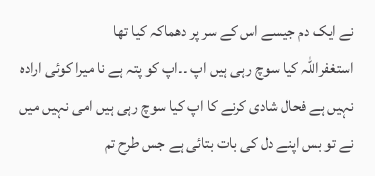نے ایک دم جیسے اس کے سر پر دھماکہ کیا تھا
استغفراللہ کیا سوچ رہی ہیں اپ ۔۔اپ کو پتہ ہے نا میرا کوئی ارادہ نہیں ہے فحال شادی کرنے کا اپ کیا سوچ رہی ہیں امی نہیں میں نے تو بس اپنے دل کی بات بتائی ہے جس طرح تم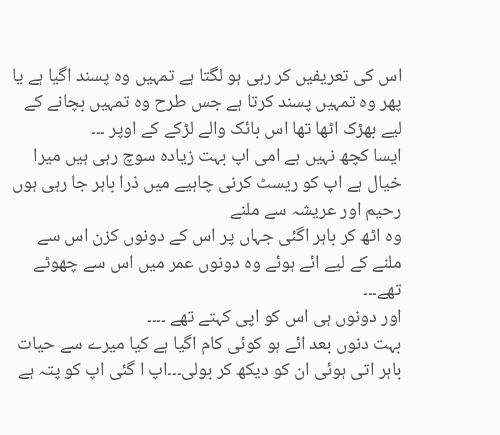اس کی تعریفیں کر رہی ہو لگتا ہے تمہیں وہ پسند اگیا ہے یا پھر وہ تمہیں پسند کرتا ہے جس طرح وہ تمہیں بچانے کے لیے بھڑک اٹھا تھا اس بائک والے لڑکے کے اوپر ۔۔۔
ایسا کچھ نہیں ہے امی اپ بہت زیادہ سوچ رہی ہیں میرا خیال ہے اپ کو ریسٹ کرنی چاہیے میں ذرا باہر جا رہی ہوں رحیم اور عریشہ سے ملنے
وہ اٹھ کر باہر اگئی جہاں پر اس کے دونوں کزن اس سے ملنے کے لیے ائے ہوئے وہ دونوں عمر میں اس سے چھوٹے تھے۔۔۔
اور دونوں ہی اس کو اپی کہتے تھے ۔۔۔۔
بہت دنوں بعد ائے ہو کوئی کام اگیا ہے کیا میرے سے حیات باہر اتی ہوئی ان کو دیکھ کر بولی۔۔۔اپ ا گئی اپ کو پتہ ہے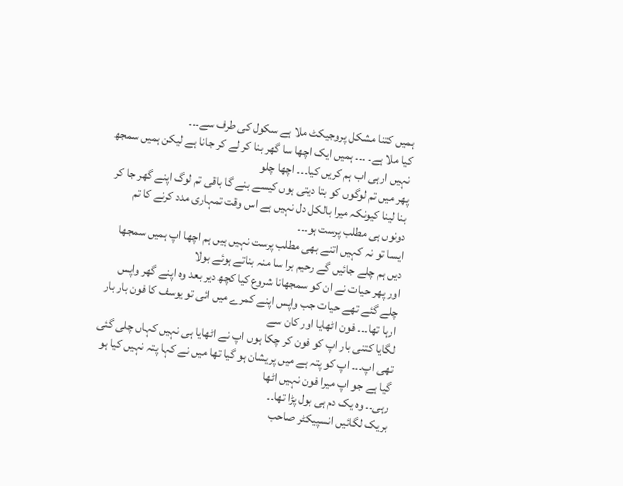ہمیں کتنا مشکل پروجیکٹ ملا ہے سکول کی طرف سے۔۔۔
کیا ملا ہے۔ ۔۔۔ ہمیں ایک اچھا سا گھر بنا کر لے کر جانا ہے لیکن ہمیں سمجھ نہیں ارہی اب ہم کریں کیا۔۔۔ اچھا چلو
پھر میں تم لوگوں کو بتا دیتی ہوں کیسے بنے گا باقی تم لوگ اپنے گھر جا کر بنا لینا کیونکہ میرا بالکل دل نہیں ہے اس وقت تمہاری مدد کرنے کا تم دونوں ہی مطلب پرست ہو۔۔۔
ایسا تو نہ کہیں اتنے بھی مطلب پرست نہیں ہیں ہم اچھا اپ ہمیں سمجھا دیں ہم چلے جائیں گے رحیم برا سا منہ بناتے ہوئے بولا
اور پھر حیات نے ان کو سمجھانا شروع کیا کچھ دیر بعد وہ اپنے گھر واپس چلے گئے تھے حیات جب واپس اپنے کمرے میں ائی تو یوسف کا فون بار بار ارہا تھا۔۔۔ فون اٹھایا اور کان سے
لگایا کتنی بار اپ کو فون کر چکا ہوں اپ نے اٹھایا ہی نہیں کہاں چلی گئی تھی اپ۔۔۔ اپ کو پتہ ہے میں پریشان ہو گیا تھا میں نے کہا پتہ نہیں کیا ہو گیا ہے جو اپ میرا فون نہیں اٹھا
رہی۔۔ وہ یک دم ہی بول پڑا تھا۔۔
بریک لگائیں انسپیکٹر صاحب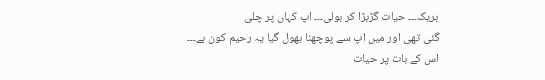بریک۔۔۔ حیات گڑبڑا کر بولی۔۔۔ اپ کہاں پر چلی
گئی تھی اور میں اپ سے پوچھنا بھول گیا یہ رحیم کون ہے۔۔۔
اس کے بات پر حیات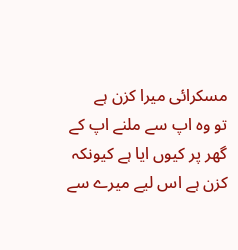مسکرائی میرا کزن ہے
تو وہ اپ سے ملنے اپ کے گھر پر کیوں ایا ہے کیونکہ کزن ہے اس لیے میرے سے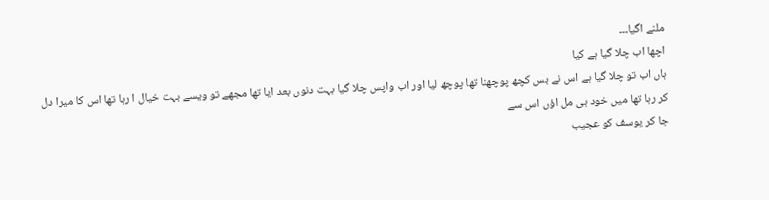ملنے اگیا۔۔۔
اچھا اب چلا گیا ہے کیا
ہاں اب تو چلا گیا ہے اس نے بس کچھ پوچھنا تھا پوچھ لیا اور اب واپس چلا گیا بہت دنوں بعد ایا تھا مجھے تو ویسے بہت خیال ا رہا تھا اس کا میرا دل کر رہا تھا میں خود ہی مل اؤں اس سے
جا کر یوسف کو عجیب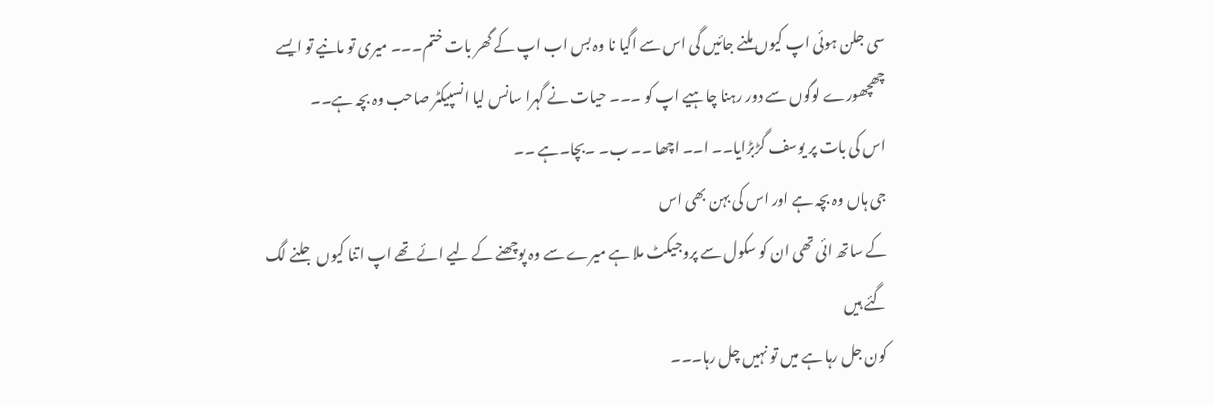سی جلن ہوئی اپ کیوں ملنے جائیں گی اس سے اگیا نا وہ بس اب اپ کے گھر بات ختم۔۔۔ میری تو مانیے تو ایسے چھچھورے لوگوں سے دور رہنا چاہیے اپ کو ۔۔۔ حیات نے گہرا سانس لیا انسپیکٹر صاحب وہ بچہ ہے۔۔
اس کی بات پر یوسف گڑبڑایا۔۔ ا۔۔ اچھا ۔۔ ب۔ ۔بچا۔ہے ۔۔
جی ہاں وہ بچہ ہے اور اس کی بہن بھی اس
کے ساتھ ائی تھی ان کو سکول سے پروجیکٹ ملا ہے میرے سے وہ پوچھنے کے لیے ائے تھے اپ اتنا کیوں جلنے لگ گئے ہیں
کون جل رہا ہے میں تو نہیں چل رہا۔۔۔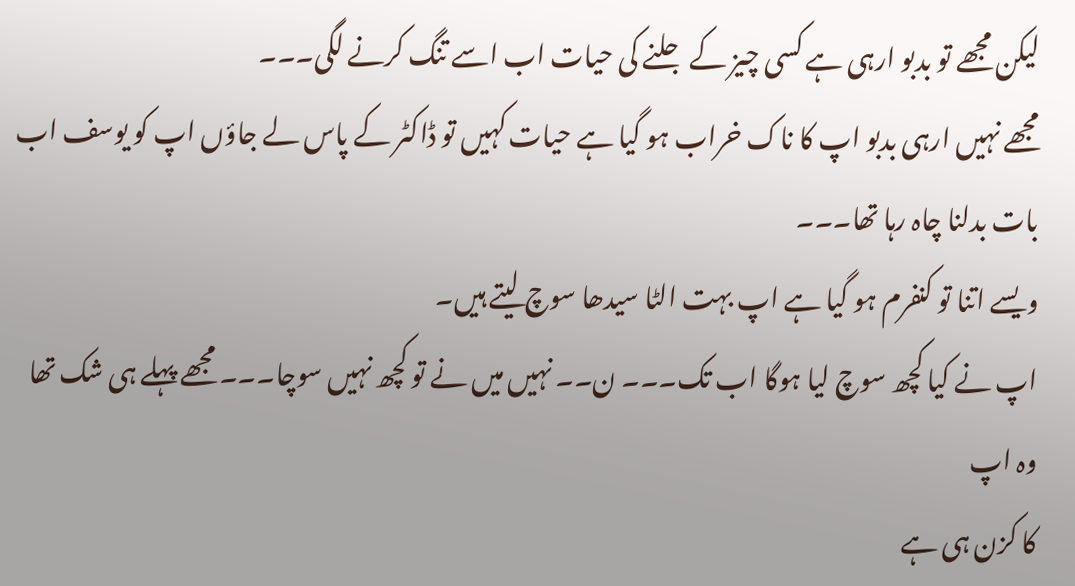لیکن مجھے تو بدبو ارہی ہے کسی چیز کے جلنے کی حیات اب اسے تنگ کرنے لگی۔۔۔
مجھے نہیں ارہی بدبو اپ کا ناک خراب ہو گیا ہے حیات کہیں تو ڈاکٹر کے پاس لے جاؤں اپ کو یوسف اب بات بدلنا چاہ رہا تھا۔۔۔
ویسے اتنا تو کنفرم ہو گیا ہے اپ بہت الٹا سیدھا سوچ لیتے ہیں۔
اپ نے کیا کچھ سوچ لیا ہوگا اب تک۔۔۔ ن۔۔ نہیں میں نے تو کچھ نہیں سوچا۔۔۔ مجھے پہلے ہی شک تھا وہ اپ
کا کزن ہی ہے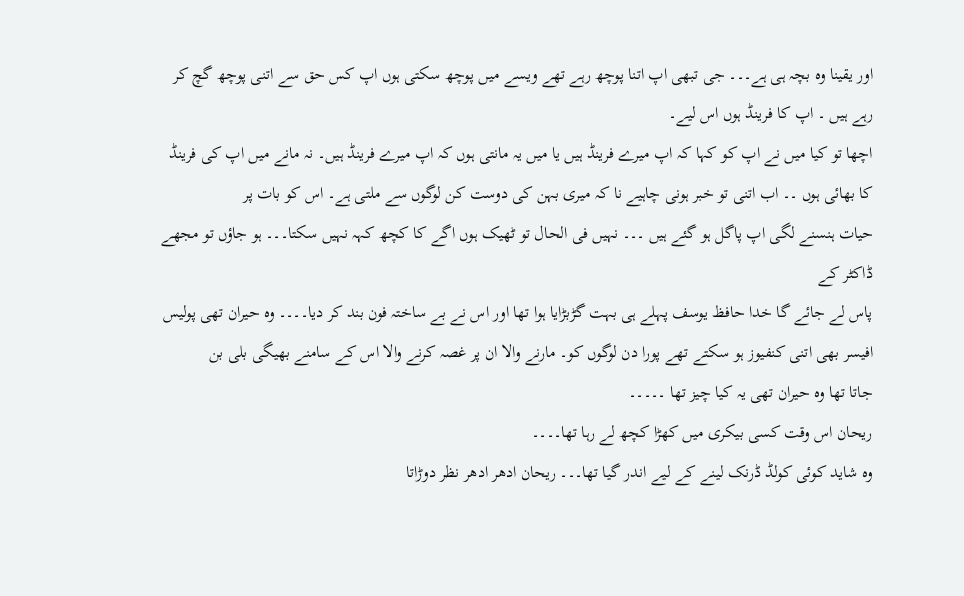اور یقینا وہ بچہ ہی ہے۔۔۔ جی تبھی اپ اتنا پوچھ رہے تھے ویسے میں پوچھ سکتی ہوں اپ کس حق سے اتنی پوچھ گچ کر رہے ہیں ۔ اپ کا فرینڈ ہوں اس لیے۔
اچھا تو کیا میں نے اپ کو کہا کہ اپ میرے فرینڈ ہیں یا میں یہ مانتی ہوں کہ اپ میرے فرینڈ ہیں۔ نہ مانے میں اپ کی فرینڈ کا بھائی ہوں ۔۔ اب اتنی تو خبر ہونی چاہیے نا کہ میری بہن کی دوست کن لوگوں سے ملتی ہے۔ اس کو بات پر
حیات ہنسنے لگی اپ پاگل ہو گئے ہیں ۔۔۔ نہیں فی الحال تو ٹھیک ہوں اگے کا کچھ کہہ نہیں سکتا۔۔۔ ہو جاؤں تو مجھے ڈاکٹر کے
پاس لے جائے گا خدا حافظ یوسف پہلے ہی بہت گڑبڑایا ہوا تھا اور اس نے بے ساختہ فون بند کر دیا۔۔۔۔ وہ حیران تھی پولیس افیسر بھی اتنی کنفیوز ہو سکتے تھے پورا دن لوگوں کو۔ مارنے والا ان پر غصہ کرنے والا اس کے سامنے بھیگی بلی بن
جاتا تھا وہ حیران تھی یہ کیا چیز تھا ۔۔۔۔۔
ریحان اس وقت کسی بیکری میں کھڑا کچھ لے رہا تھا۔۔۔۔
وہ شاید کوئی کولڈ ڈرنک لینے کے لیے اندر گیا تھا۔۔۔ ریحان ادھر ادھر نظر دوڑاتا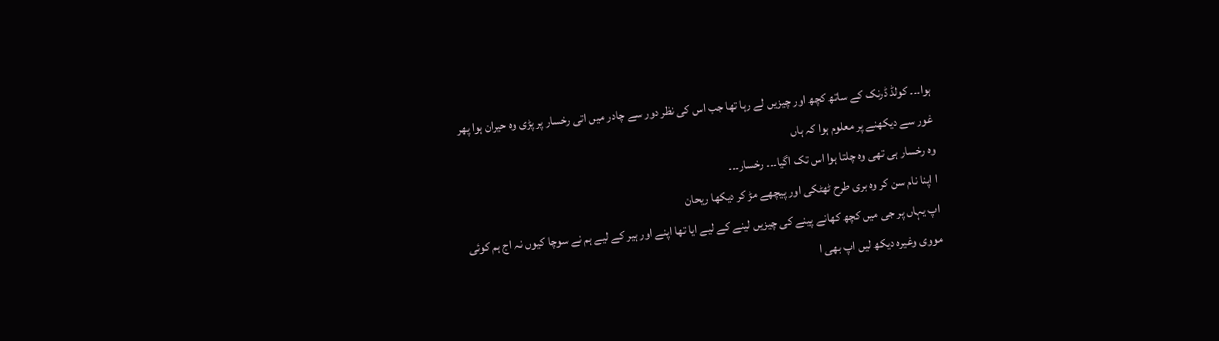ہوا۔۔۔ کولڈ ڈرنک کے ساتھ کچھ اور چیزیں لے رہا تھا جب اس کی نظر دور سے چادر میں اتی رخسار پر پڑی وہ حیران ہوا پھر غور سے دیکھنے پر معلوم ہوا کہ ہاں
وہ رخسار ہی تھی وہ چلتا ہوا اس تک اگیا۔۔۔ رخسار۔۔۔
ا اپنا نام سن کر وہ بری طرح ٹھٹکی اور پیچھے مڑ کر دیکھا ریحان
اپ یہاں پر جی میں کچھ کھانے پینے کی چیزیں لینے کے لیے ایا تھا اپنے اور ہیر کے لیے ہم نے سوچا کیوں نہ اج ہم کوئی مووی وغیرہ دیکھ لیں اپ بھی ا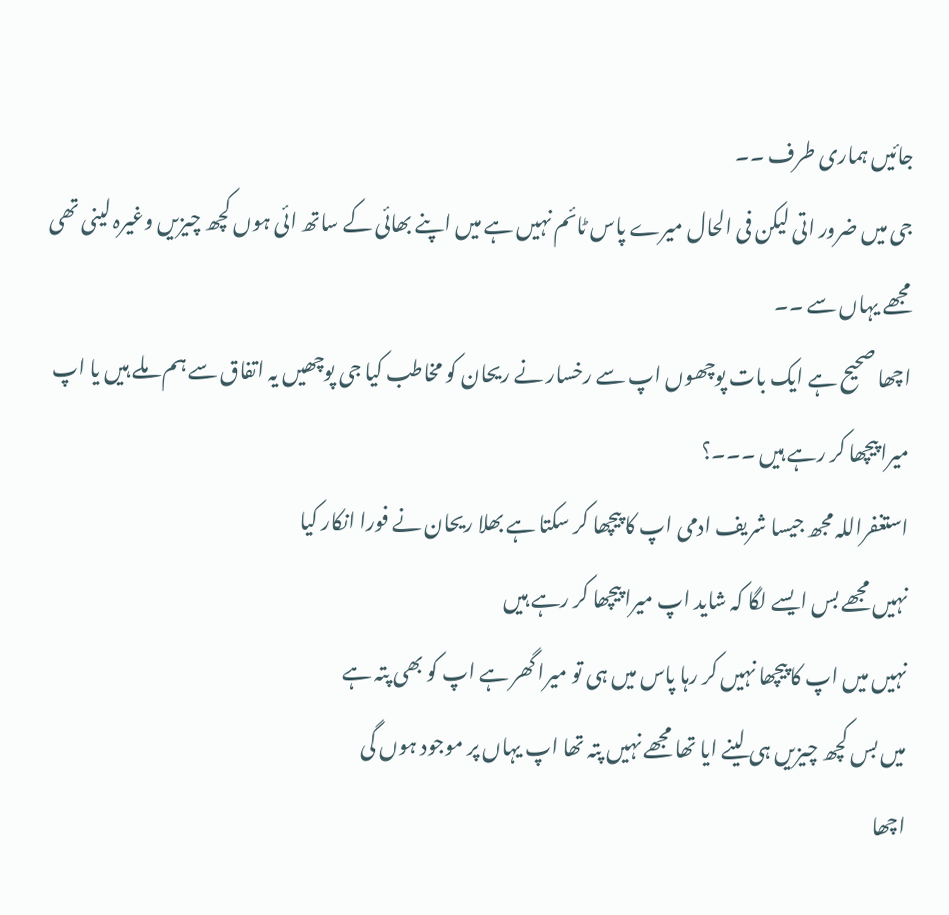جائیں ہماری طرف ۔۔
جی میں ضرور اتی لیکن فی الحال میرے پاس ٹائم نہیں ہے میں اپنے بھائی کے ساتھ ائی ہوں کچھ چیزیں وغیرہ لینی تھی مجھے یہاں سے ۔۔
اچھا صحیح ہے ایک بات پوچھوں اپ سے رخسار نے ریحان کو مخاطب کیا جی پوچھیں یہ اتفاق سے ہم ملے ہیں یا اپ میرا پیچھا کر رہے ہیں ۔۔۔؟
استغفراللہ مجھ جیسا شریف ادمی اپ کا پیچھا کر سکتا ہے بھلا ریحان نے فورا انکار کیا
نہیں مجھے بس ایسے لگا کہ شاید اپ میرا پیچھا کر رہے ہیں
نہیں میں اپ کا پیچھا نہیں کر رہا پاس میں ہی تو میرا گھر ہے اپ کو بھی پتہ ہے
میں بس کچھ چیزیں ہی لینے ایا تھا مجھے نہیں پتہ تھا اپ یہاں پر موجود ہوں گی
اچھا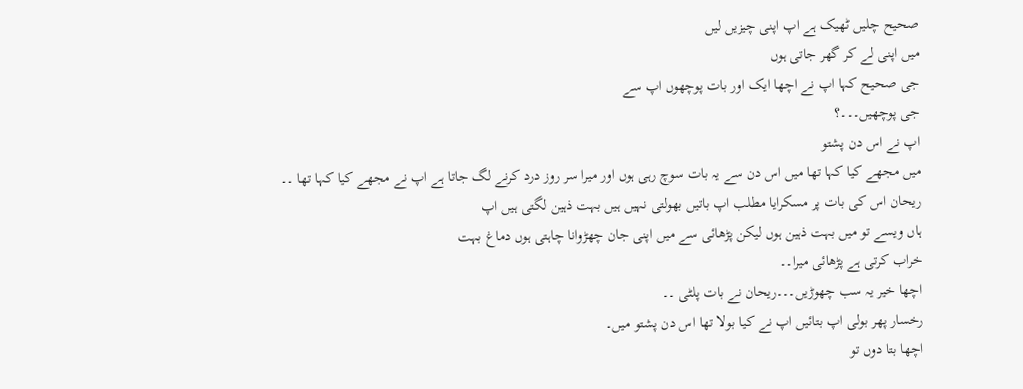صحیح چلیں ٹھیک ہے اپ اپنی چیزیں لیں
میں اپنی لے کر گھر جاتی ہوں
جی صحیح کہا اپ نے اچھا ایک اور بات پوچھوں اپ سے
جی پوچھیں۔۔۔؟
اپ نے اس دن پشتو
میں مجھے کیا کہا تھا میں اس دن سے یہ بات سوچ رہی ہوں اور میرا سر روز درد کرنے لگ جاتا ہے اپ نے مجھے کیا کہا تھا ۔۔
ریحان اس کی بات پر مسکرایا مطلب اپ باتیں بھولتی نہیں ہیں بہت ذہین لگتی ہیں اپ
ہاں ویسے تو میں بہت ذہین ہوں لیکن پڑھائی سے میں اپنی جان چھڑوانا چاہتی ہوں دماغ بہت
خراب کرتی ہے پڑھائی میرا۔۔
اچھا خیر یہ سب چھوڑیں۔۔۔ریحان نے بات پلٹی ۔۔
رخسار پھر بولی اپ بتائیں اپ نے کیا بولا تھا اس دن پشتو میں۔
اچھا بتا دوں تو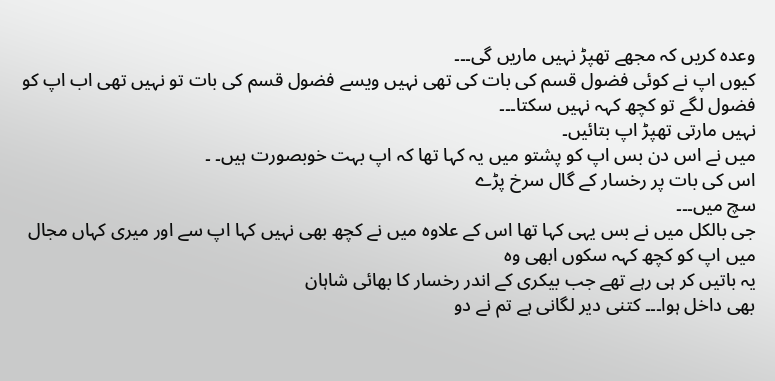وعدہ کریں کہ مجھے تھپڑ نہیں ماریں گی۔۔۔
کیوں اپ نے کوئی فضول قسم کی بات کی تھی نہیں ویسے فضول قسم کی بات تو نہیں تھی اب اپ کو فضول لگے تو کچھ کہہ نہیں سکتا۔۔۔
نہیں مارتی تھپڑ اپ بتائیں۔
میں نے اس دن بس اپ کو پشتو میں یہ کہا تھا کہ اپ بہت خوبصورت ہیں۔ ۔
اس کی بات پر رخسار کے گال سرخ پڑے
سچ میں۔۔۔
جی بالکل میں نے بس یہی کہا تھا اس کے علاوہ میں نے کچھ بھی نہیں کہا اپ سے اور میری کہاں مجال میں اپ کو کچھ کہہ سکوں ابھی وہ
یہ باتیں کر ہی رہے تھے جب بیکری کے اندر رخسار کا بھائی شاہان
بھی داخل ہوا۔۔۔ کتنی دیر لگانی ہے تم نے دو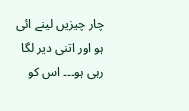چار چیزیں لینے ائی ہو اور اتنی دیر لگا رہی ہو۔۔۔ اس کو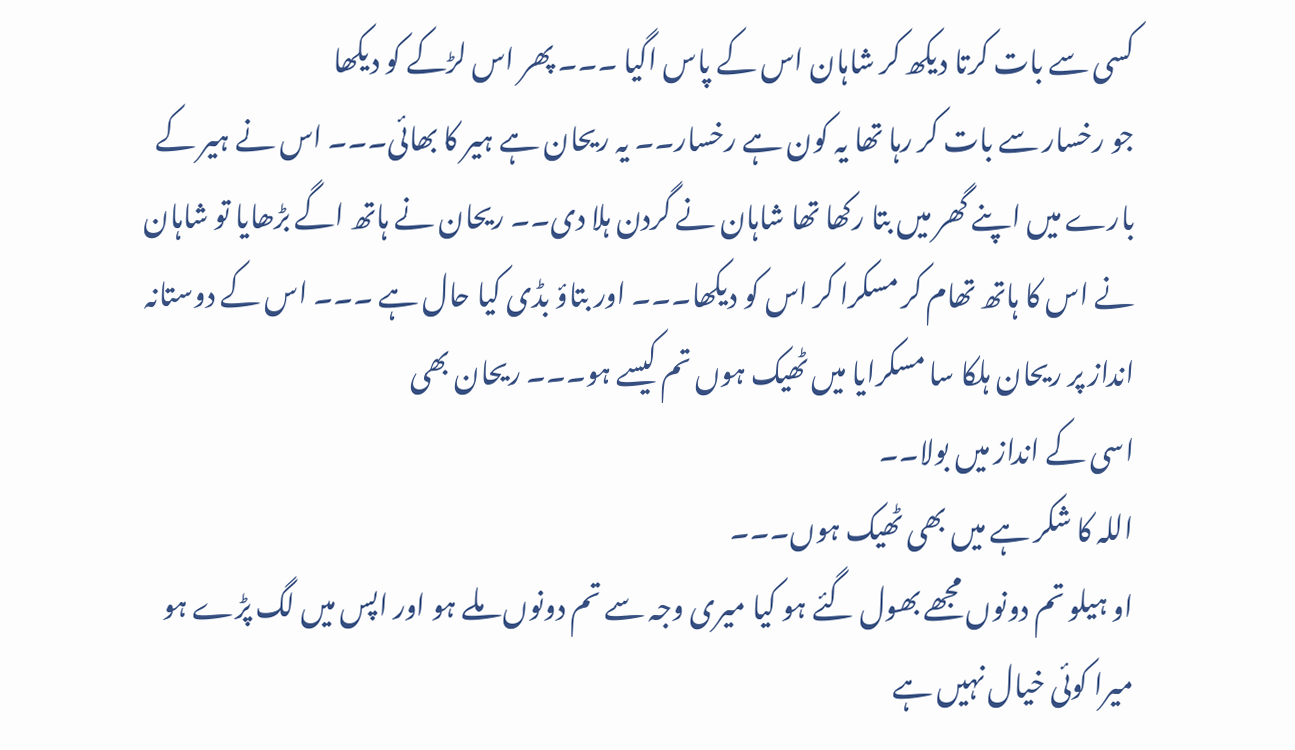کسی سے بات کرتا دیکھ کر شاہان اس کے پاس اگیا ۔۔۔ پھر اس لڑکے کو دیکھا
جو رخسار سے بات کر رہا تھا یہ کون ہے رخسار۔۔ یہ ریحان ہے ہیر کا بھائی۔۔۔ اس نے ہیر کے بارے میں اپنے گھر میں بتا رکھا تھا شاہان نے گردن ہلا دی۔۔ ریحان نے ہاتھ اگے بڑھایا تو شاہان نے اس کا ہاتھ تھام کر مسکرا کر اس کو دیکھا۔۔۔ اور بتاؤ بڈی کیا حال ہے ۔۔۔ اس کے دوستانہ انداز پر ریحان ہلکا سا مسکرایا میں ٹھیک ہوں تم کیسے ہو۔۔۔ ریحان بھی
اسی کے انداز میں بولا۔۔
اللہ کا شکر ہے میں بھی ٹھیک ہوں۔۔۔
او ہیلو تم دونوں مجھے بھول گئے ہو کیا میری وجہ سے تم دونوں ملے ہو اور اپس میں لگ پڑے ہو میرا کوئی خیال نہیں ہے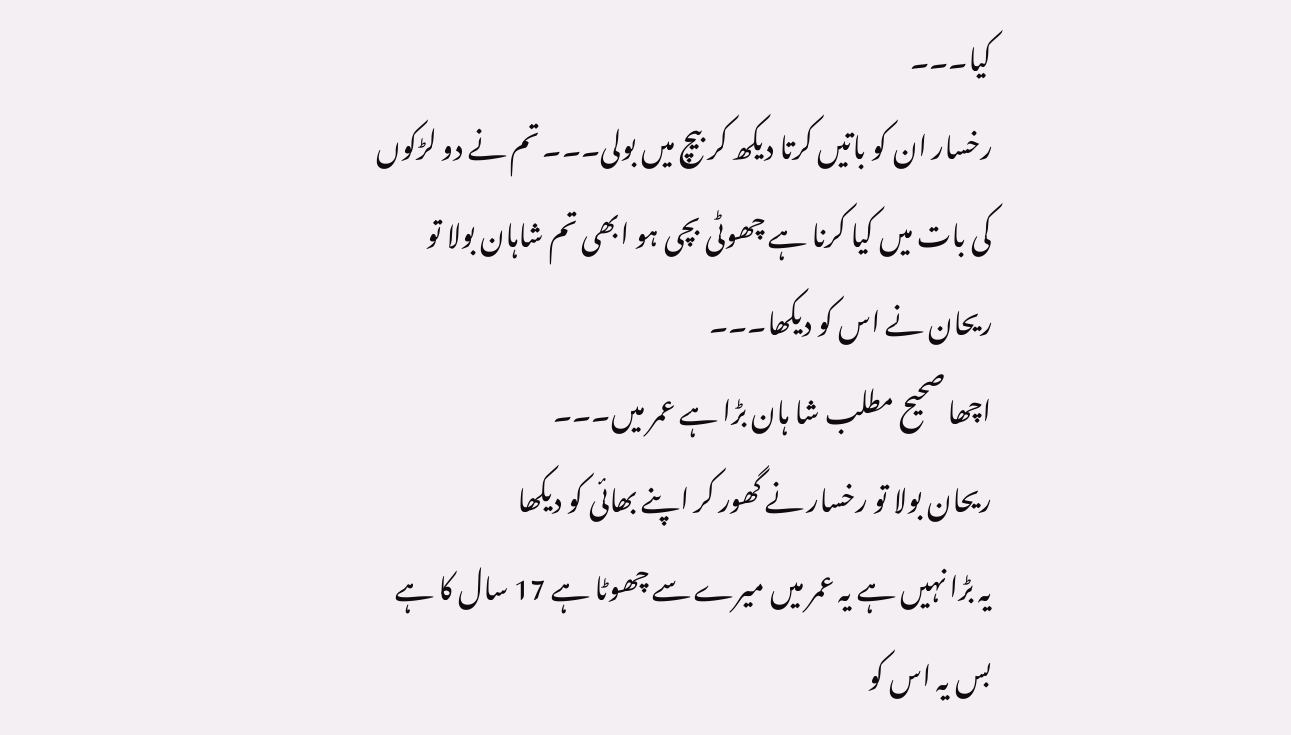کیا۔۔۔
رخسار ان کو باتیں کرتا دیکھ کر بیچ میں بولی۔۔۔ تم نے دو لڑکوں کی بات میں کیا کرنا ہے چھوٹی بچی ہو ابھی تم شاہان بولا تو ریحان نے اس کو دیکھا۔۔۔
اچھا صحیح مطلب شا ہان بڑا ہے عمر میں۔۔۔
ریحان بولا تو رخسار نے گھور کر اپنے بھائی کو دیکھا
یہ بڑا نہیں ہے یہ عمر میں میرے سے چھوٹا ہے 17 سال کا ہے بس یہ اس کو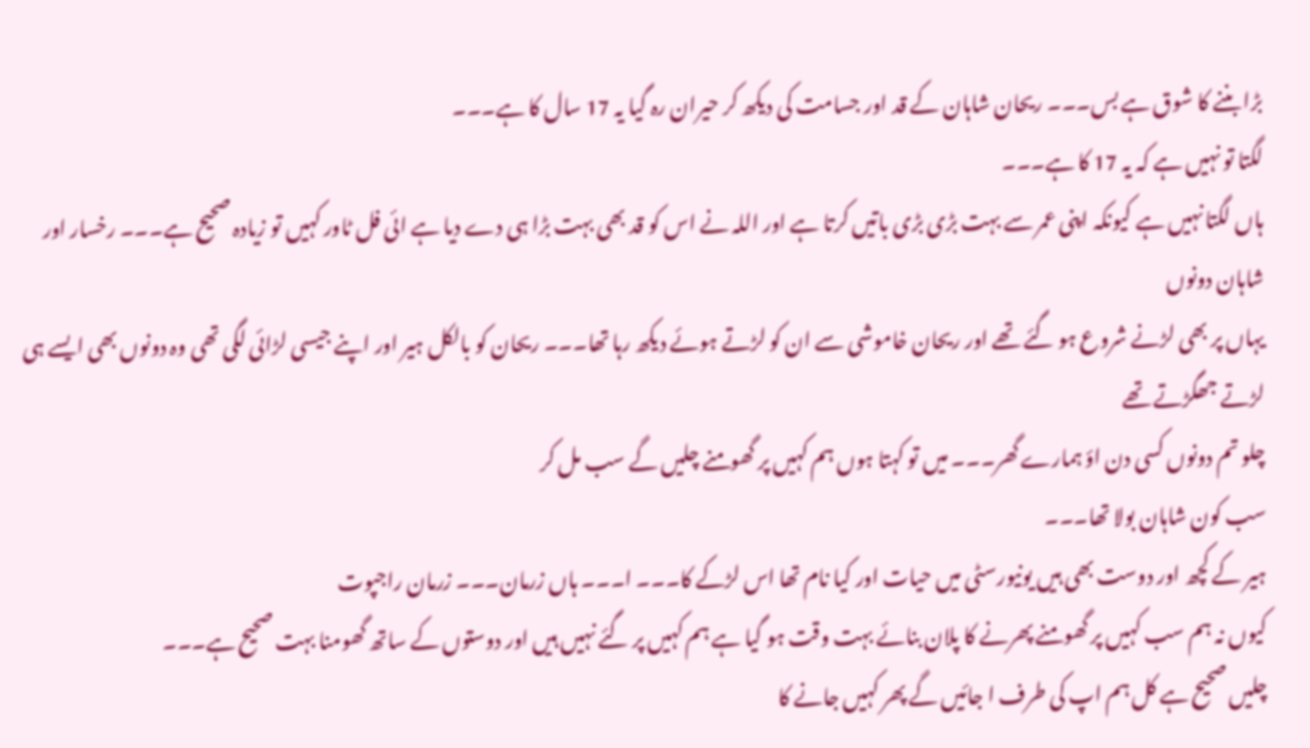بڑا بننے کا شوق ہے بس۔۔۔ ریحان شاہان کے قد اور جسامت کی دیکھ کر حیران رہ گیا یہ 17 سال کا ہے۔۔۔
لگتا تو نہیں ہے کہ یہ 17 کا ہے۔۔۔
ہاں لگتا نہیں ہے کیونکہ اپنی عمر سے بہت بڑی بڑی باتیں کرتا ہے اور اللہ نے اس کو قد بھی بہت بڑا ہی دے دیا ہے ائی فل ٹاور کہیں تو زیادہ صحیح ہے۔۔۔ رخسار اور شاہان دونوں
یہاں پر بھی لڑنے شروع ہو گئے تھے اور ریحان خاموشی سے ان کو لڑتے ہوئے دیکھ رہا تھا۔۔۔ ریحان کو بالکل ہیر اور اپنے جیسی لڑائی لگی تھی وہ دونوں بھی ایسے ہی لڑتے جھگڑتے تھے
چلو تم دونوں کسی دن اؤ ہمارے گھر۔۔۔ میں تو کہتا ہوں ہم کہیں پر گھومنے چلیں گے سب مل کر
سب کون شاہان بولا تھا۔۔۔
ہیر کے کچھ اور دوست بھی ہیں یونیورسٹی میں حیات اور کیا نام تھا اس لڑکے کا۔۔۔ ا۔۔۔ ہاں زرمان۔۔۔ زرمان راجپوت
کیوں نہ ہم سب کہیں پر گھومنے پھرنے کا پلان بنائے بہت وقت ہو گیا ہے ہم کہیں پر گئے نہیں ہیں اور دوستوں کے ساتھ گھومنا بہت صحیح ہے۔۔۔
چلیں صحیح ہے کل ہم اپ کی طرف ا جائیں گے پھر کہیں جانے کا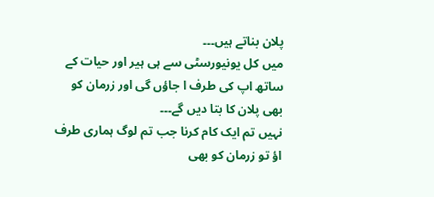پلان بناتے ہیں۔۔۔
میں کل یونیورسٹی سے ہی ہیر اور حیات کے ساتھ اپ کی طرف ا جاؤں گی اور زرمان کو بھی پلان کا بتا دیں گے۔۔۔
نہیں تم ایک کام کرنا جب تم لوگ ہماری طرف اؤ تو زرمان کو بھی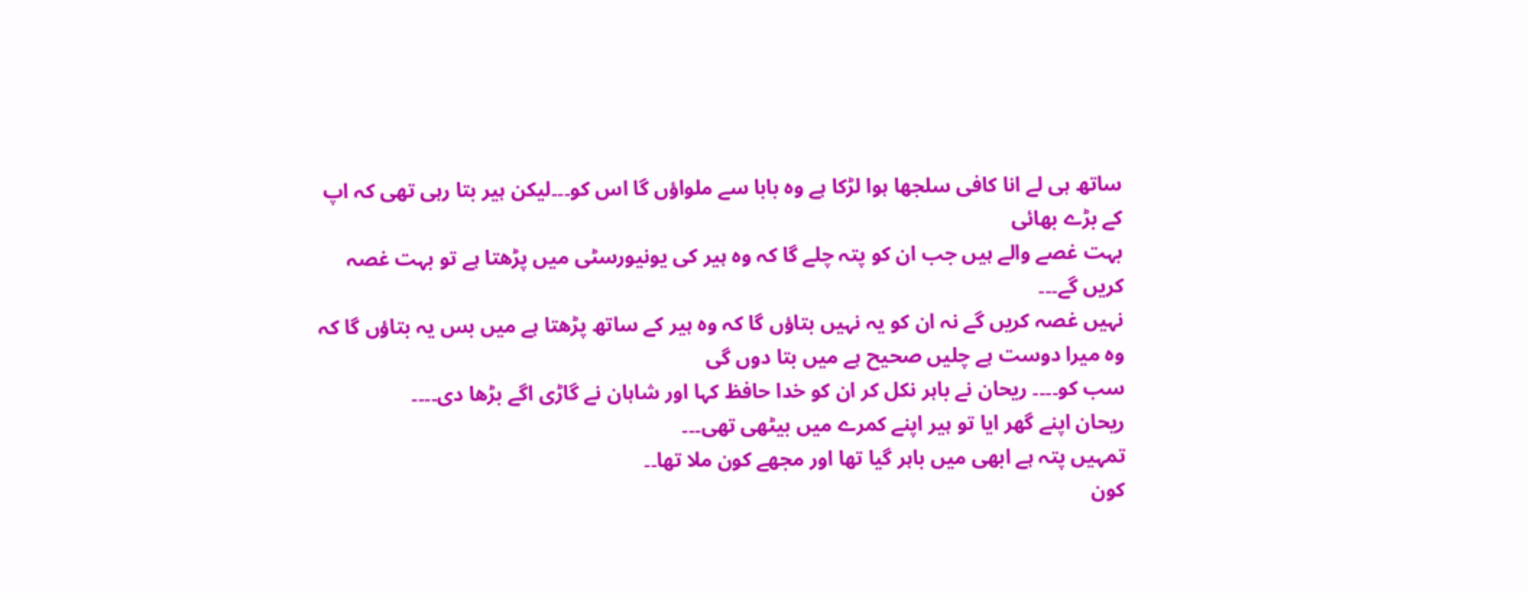ساتھ ہی لے انا کافی سلجھا ہوا لڑکا ہے وہ بابا سے ملواؤں گا اس کو۔۔۔لیکن ہیر بتا رہی تھی کہ اپ کے بڑے بھائی
بہت غصے والے ہیں جب ان کو پتہ چلے گا کہ وہ ہیر کی یونیورسٹی میں پڑھتا ہے تو بہت غصہ کریں گے۔۔۔
نہیں غصہ کریں گے نہ ان کو یہ نہیں بتاؤں گا کہ وہ ہیر کے ساتھ پڑھتا ہے میں بس یہ بتاؤں گا کہ وہ میرا دوست ہے چلیں صحیح ہے میں بتا دوں گی
سب کو۔۔۔۔ ریحان نے باہر نکل کر ان کو خدا حافظ کہا اور شاہان نے گاڑی اگے بڑھا دی۔۔۔۔
ریحان اپنے گھر ایا تو ہیر اپنے کمرے میں بیٹھی تھی۔۔۔
تمہیں پتہ ہے ابھی میں باہر گیا تھا اور مجھے کون ملا تھا۔۔
کون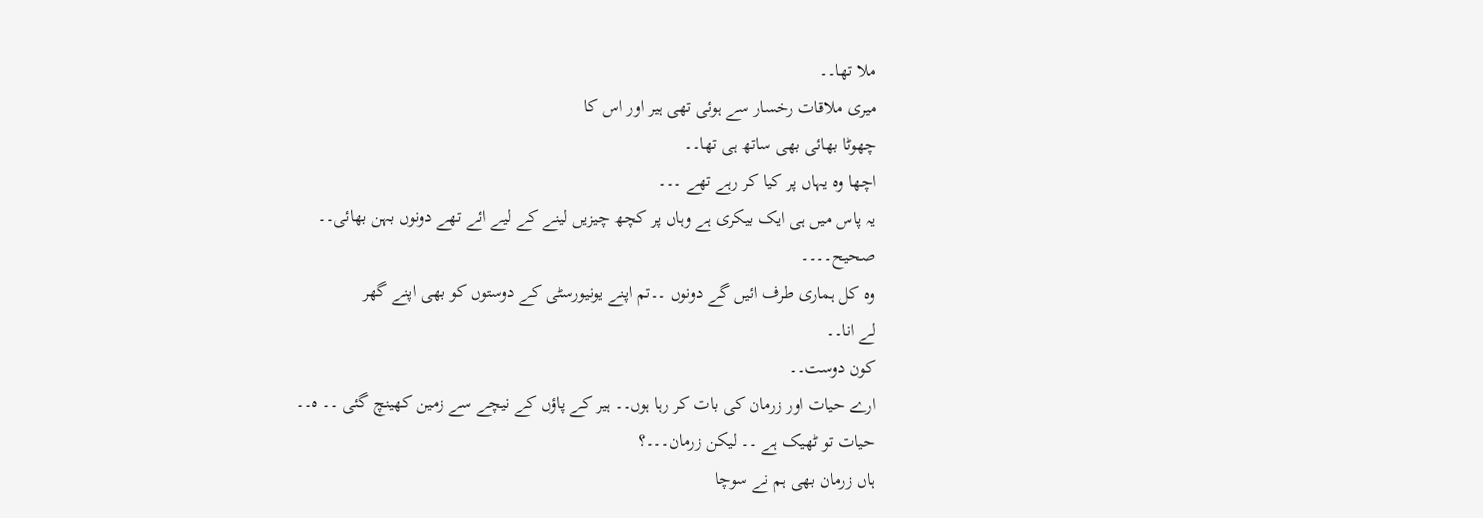ملا تھا۔۔
میری ملاقات رخسار سے ہوئی تھی ہیر اور اس کا
چھوٹا بھائی بھی ساتھ ہی تھا۔۔
اچھا وہ یہاں پر کیا کر رہے تھے ۔۔۔
یہ پاس میں ہی ایک بیکری ہے وہاں پر کچھ چیزیں لینے کے لیے ائے تھے دونوں بہن بھائی۔۔
صحیح۔۔۔۔
وہ کل ہماری طرف ائیں گے دونوں ۔۔تم اپنے یونیورسٹی کے دوستوں کو بھی اپنے گھر
لے انا۔۔
کون دوست۔۔
ارے حیات اور زرمان کی بات کر رہا ہوں۔۔ ہیر کے پاؤں کے نیچے سے زمین کھینچ گئی ۔۔ ہ۔۔
حیات تو ٹھیک ہے ۔۔ لیکن زرمان۔۔۔؟
ہاں زرمان بھی ہم نے سوچا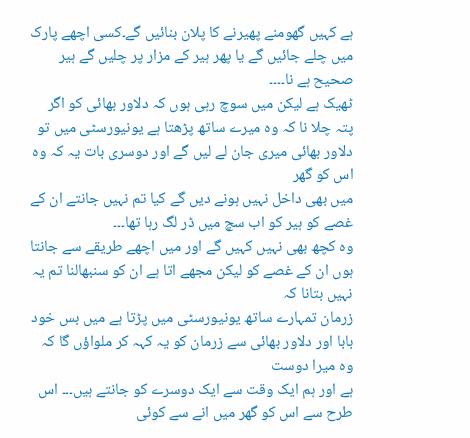ہے کہیں گھومنے پھیرنے کا پلان بنائیں گے۔کسی اچھے پارک میں چلے جائیں گے یا پھر ہیر کے مزار پر چلیں گے ہیر صحیح ہے نا۔۔۔۔
ٹھیک ہے لیکن میں سوچ رہی ہوں کہ دلاور بھائی کو اگر پتہ چلا نا کہ وہ میرے ساتھ پڑھتا ہے یونیورسٹی میں تو دلاور بھائی میری جان لے لیں گے اور دوسری بات یہ کہ وہ اس کو گھر
میں بھی داخل نہیں ہونے دیں گے کیا تم نہیں جانتے ان کے غصے کو ہیر کو اب سچ میں ڈر لگ رہا تھا۔۔۔
وہ کچھ بھی نہیں کہیں گے اور میں اچھے طریقے سے جانتا ہوں ان کے غصے کو لیکن مجھے اتا ہے ان کو سنبھالنا تم یہ نہیں بتانا کہ
زرمان تمہارے ساتھ یونیورسٹی میں پڑتا ہے میں بس خود بابا اور دلاور بھائی سے زرمان کو یہ کہہ کر ملواؤں گا کہ وہ میرا دوست
ہے اور ہم ایک وقت سے ایک دوسرے کو جانتے ہیں۔۔۔ اس طرح سے اس کو گھر میں انے سے کوئی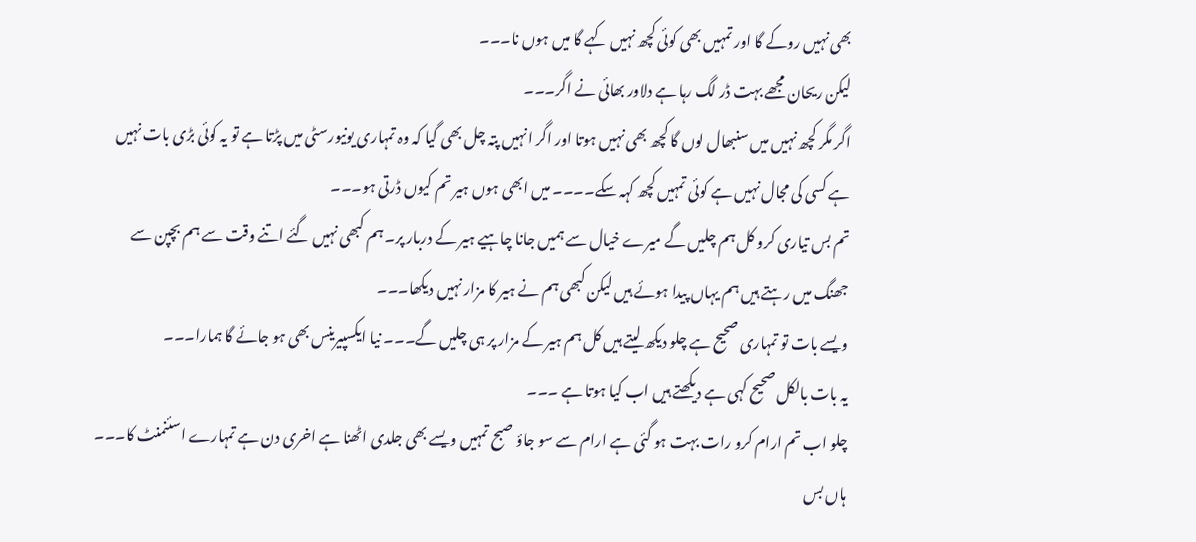بھی نہیں روکے گا اور تمہیں بھی کوئی کچھ نہیں کہے گا میں ہوں نا۔۔۔
لیکن ریحان مجھے بہت ڈر لگ رہا ہے دلاور بھائی نے اگر۔۔۔
اگر مگر کچھ نہیں میں سنبھال لوں گا کچھ بھی نہیں ہوتا اور اگر انہیں پتہ چل بھی گیا کہ وہ تمہاری یونیورسٹی میں پڑتا ہے تو یہ کوئی بڑی بات نہیں ہے کسی کی مجال نہیں ہے کوئی تمہیں کچھ کہہ سکے۔۔۔۔ میں ابھی ہوں ہیر تم کیوں ڈرتی ہو۔۔۔
تم بس تیاری کرو کل ہم چلیں گے میرے خیال سے ہمیں جانا چاہیے ہیر کے دربار پر۔ ہم کبھی نہیں گئے اتنے وقت سے ہم بچپن سے جھنگ میں رہتے ہیں ہم یہاں پیدا ہوئے ہیں لیکن کبھی ہم نے ہیر کا مزار نہیں دیکھا۔۔۔
ویسے بات تو تمہاری صحیح ہے چلو دیکھ لیتے ہیں کل ہم ہیر کے مزار پر ہی چلیں گے۔۔۔ نیا ایکسپیرینس بھی ہو جائے گا ہمارا۔۔۔
یہ بات بالکل صحیح کہی ہے دیکھتے ہیں اب کیا ہوتا ہے ۔۔۔
چلو اب تم ارام کرو رات بہت ہو گئی ہے ارام سے سو جاؤ صبح تمہیں ویسے بھی جلدی اٹھنا ہے اخری دن ہے تمہارے اسئنمنٹ کا۔۔۔
ہاں بس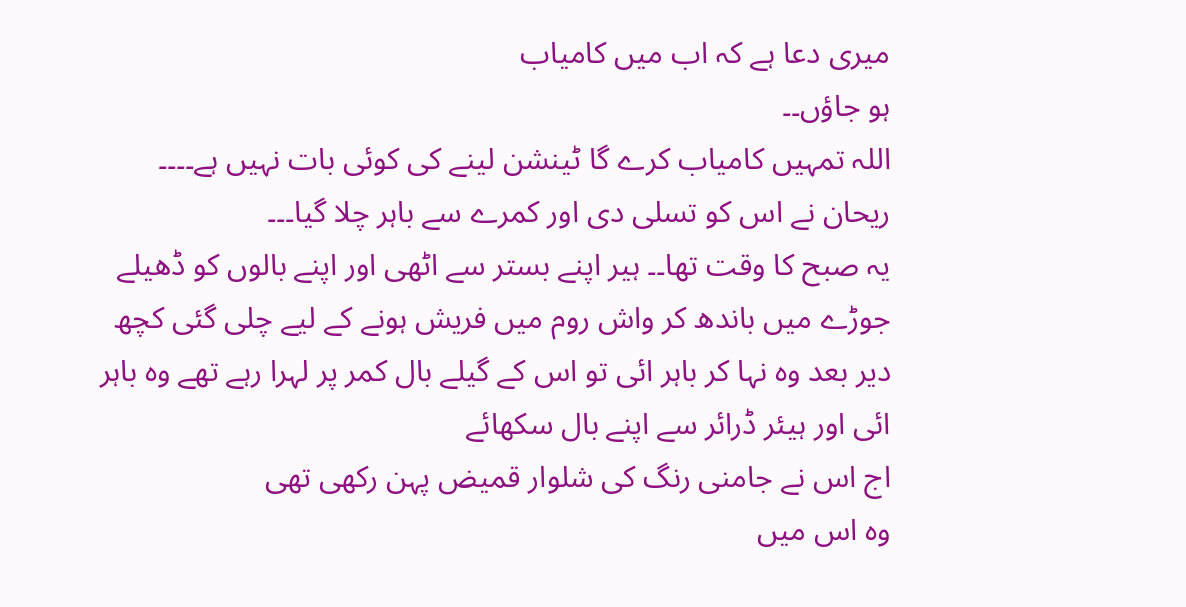میری دعا ہے کہ اب میں کامیاب
ہو جاؤں۔۔
اللہ تمہیں کامیاب کرے گا ٹینشن لینے کی کوئی بات نہیں ہے۔۔۔۔ ریحان نے اس کو تسلی دی اور کمرے سے باہر چلا گیا۔۔۔
یہ صبح کا وقت تھا۔۔ ہیر اپنے بستر سے اٹھی اور اپنے بالوں کو ڈھیلے جوڑے میں باندھ کر واش روم میں فریش ہونے کے لیے چلی گئی کچھ دیر بعد وہ نہا کر باہر ائی تو اس کے گیلے بال کمر پر لہرا رہے تھے وہ باہر ائی اور ہیئر ڈرائر سے اپنے بال سکھائے
اج اس نے جامنی رنگ کی شلوار قمیض پہن رکھی تھی
وہ اس میں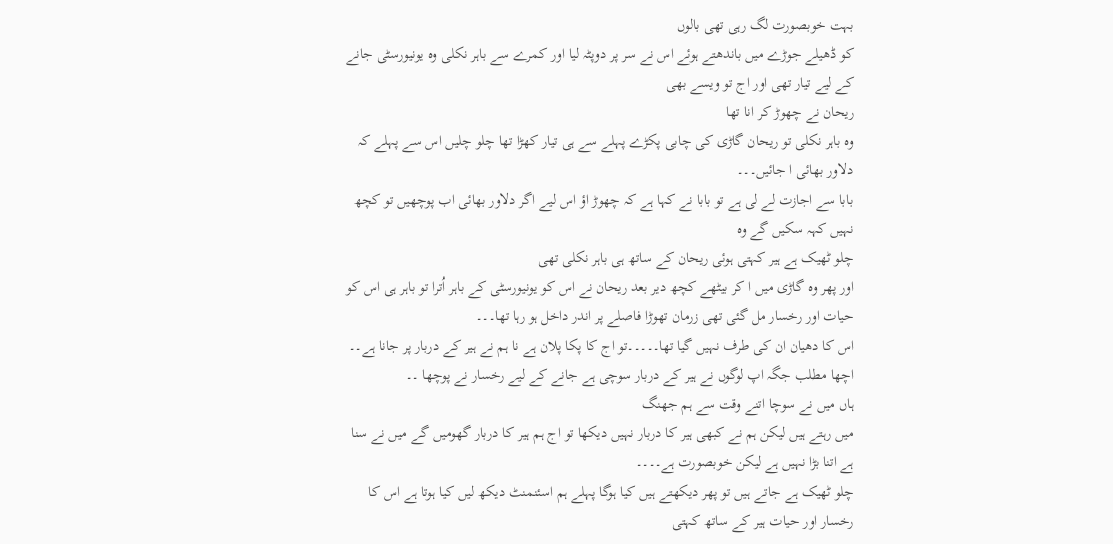بہت خوبصورت لگ رہی تھی بالوں
کو ڈھیلے جوڑے میں باندھتے ہوئے اس نے سر پر دوپٹہ لیا اور کمرے سے باہر نکلی وہ یونیورسٹی جانے کے لیے تیار تھی اور اج تو ویسے بھی
ریحان نے چھوڑ کر انا تھا
وہ باہر نکلی تو ریحان گاڑی کی چابی پکڑے پہلے سے ہی تیار کھڑا تھا چلو چلیں اس سے پہلے کہ دلاور بھائی ا جائیں۔۔۔
بابا سے اجازت لے لی ہے تو بابا نے کہا ہے کہ چھوڑ اؤ اس لیے اگر دلاور بھائی اب پوچھیں تو کچھ نہیں کہہ سکیں گے وہ
چلو ٹھیک ہے ہیر کہتی ہوئی ریحان کے ساتھ ہی باہر نکلی تھی
اور پھر وہ گاڑی میں ا کر بیٹھے کچھ دیر بعد ریحان نے اس کو یونیورسٹی کے باہر اُترا تو باہر ہی اس کو حیات اور رخسار مل گئی تھی زرمان تھوڑا فاصلے پر اندر داخل ہو رہا تھا۔۔۔
اس کا دھیان ان کی طرف نہیں گیا تھا۔۔۔۔۔تو اج کا پکا پلان ہے نا ہم نے ہیر کے دربار پر جانا ہے۔۔
اچھا مطلب جگہ اپ لوگوں نے ہیر کے دربار سوچی ہے جانے کے لیے رخسار نے پوچھا ۔۔
ہاں میں نے سوچا اتنے وقت سے ہم جھنگ
میں رہتے ہیں لیکن ہم نے کبھی ہیر کا دربار نہیں دیکھا تو اج ہم ہیر کا دربار گھومیں گے میں نے سنا ہے اتنا بڑا نہیں ہے لیکن خوبصورت ہے۔۔۔۔
چلو ٹھیک ہے جاتے ہیں تو پھر دیکھتے ہیں کیا ہوگا پہلے ہم اسئنمنٹ دیکھ لیں کیا ہوتا ہے اس کا
رخسار اور حیات ہیر کے ساتھ کہتی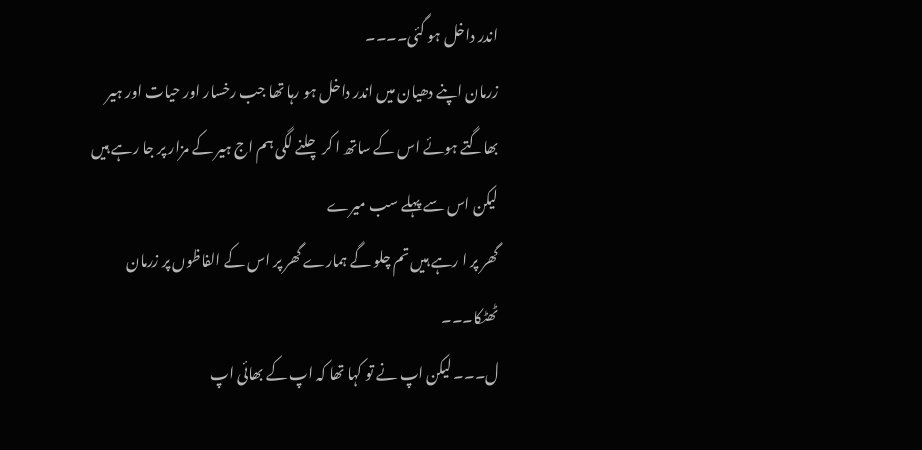اندر داخل ہو گئی۔۔۔۔
زرمان اپنے دھیان میں اندر داخل ہو رہا تھا جب رخسار اور حیات اور ہیر بھاگتے ہوئے اس کے ساتھ ا کر چلنے لگی ہم اج ہیر کے مزار پر جا رہے ہیں لیکن اس سے پہلے سب میرے
گھر پر ا رہے ہیں تم چلو گے ہمارے گھر پر اس کے الفاظوں پر زرمان ٹھٹکا۔۔۔
ل۔۔۔ لیکن اپ نے تو کہا تھا کہ اپ کے بھائی اپ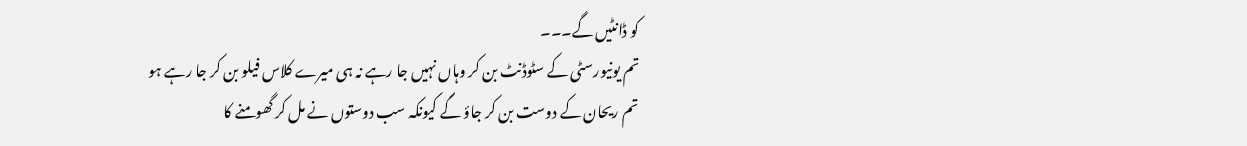کو ڈانٹیں گے۔۔۔
تم یونیورسٹی کے سٹوڈنٹ بن کر وہاں نہیں جا رہے نہ ہی میرے کلاس فیلو بن کر جا رہے ہو تم ریحان کے دوست بن کر جاؤ گے کیونکہ سب دوستوں نے مل کر گھومنے کا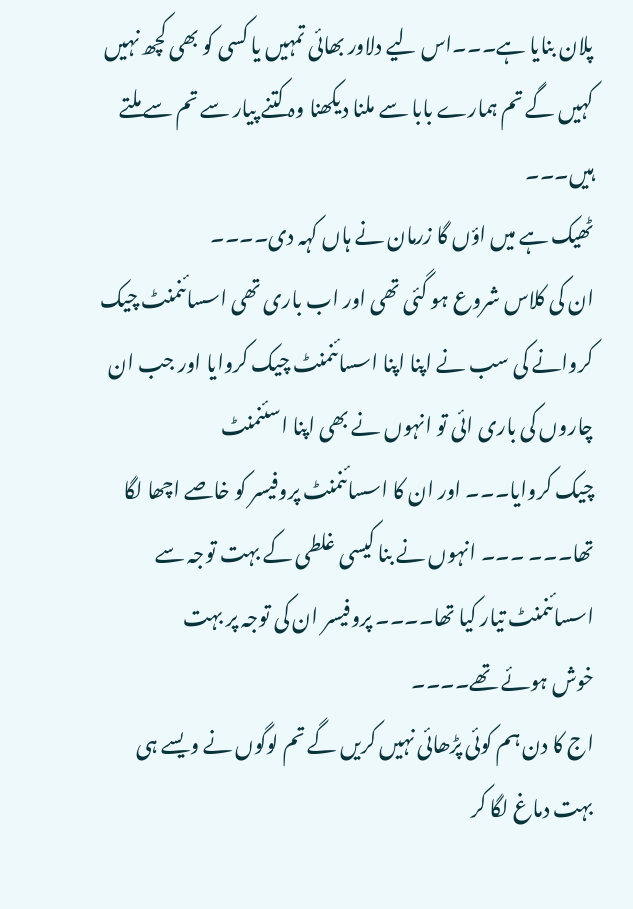پلان بنایا ہے۔۔۔اس لیے دلاور بھائی تمہیں یا کسی کو بھی کچھ نہیں کہیں گے تم ہمارے بابا سے ملنا دیکھنا وہ کتنے پیار سے تم سے ملتے ہیں۔۔۔
ٹھیک ہے میں اؤں گا زرمان نے ہاں کہہ دی۔۔۔۔
ان کی کلاس شروع ہو گئی تھی اور اب باری تھی اسسائنمنٹ چیک کروانے کی سب نے اپنا اپنا اسسائنمنٹ چیک کروایا اور جب ان چاروں کی باری ائی تو انہوں نے بھی اپنا اسئنمنٹ
چیک کروایا۔۔۔ اور ان کا اسسائنمنٹ پروفیسر کو خاصے اچھا لگا تھا۔۔۔ ۔۔۔ انہوں نے بنا کیسی غلطی کے بہت توجہ سے اسسائنمنٹ تیار کیا تھا۔۔۔۔ پروفیسر ان کی توجہ پر بہت
خوش ہوئے تھے۔۔۔۔
اج کا دن ہم کوئی پڑھائی نہیں کریں گے تم لوگوں نے ویسے ہی بہت دماغ لگا کر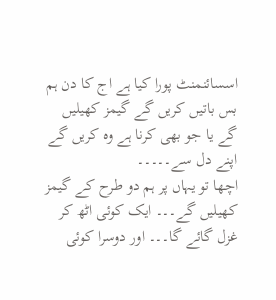اسسائنمنٹ پورا کیا ہے اج کا دن ہم بس باتیں کریں گے گیمز کھیلیں گے یا جو بھی کرنا ہے وہ کریں گے اپنے دل سے۔۔۔۔۔
اچھا تو یہاں پر ہم دو طرح کے گیمز کھیلیں گے۔۔۔ ایک کوئی اٹھ کر غزل گائے گا۔۔۔ اور دوسرا کوئی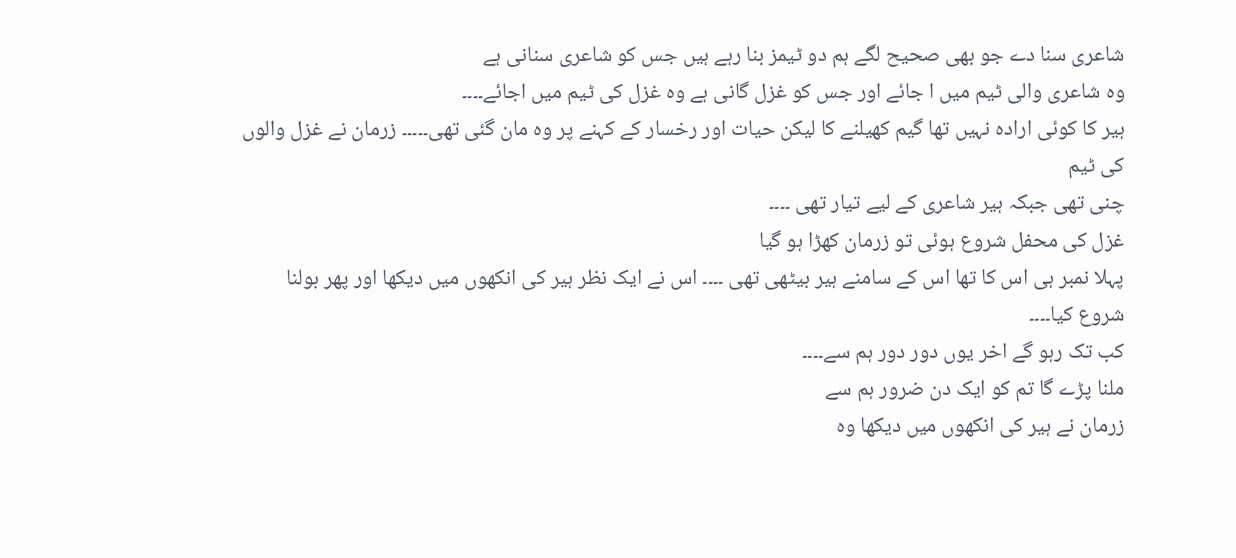شاعری سنا دے جو بھی صحیح لگے ہم دو ٹیمز بنا رہے ہیں جس کو شاعری سنانی ہے
وہ شاعری والی ٹیم میں ا جائے اور جس کو غزل گانی ہے وہ غزل کی ٹیم میں اجائے۔۔۔۔
ہیر کا کوئی ارادہ نہیں تھا گیم کھیلنے کا لیکن حیات اور رخسار کے کہنے پر وہ مان گئی تھی۔۔۔۔۔ زرمان نے غزل والوں کی ٹیم
چنی تھی جبکہ ہیر شاعری کے لیے تیار تھی ۔۔۔۔
غزل کی محفل شروع ہوئی تو زرمان کھڑا ہو گیا
پہلا نمبر ہی اس کا تھا اس کے سامنے ہیر بیٹھی تھی ۔۔۔۔ اس نے ایک نظر ہیر کی انکھوں میں دیکھا اور پھر بولنا شروع کیا۔۔۔۔
کب تک رہو گے اخر یوں دور دور ہم سے۔۔۔۔
ملنا پڑے گا تم کو ایک دن ضرور ہم سے
زرمان نے ہیر کی انکھوں میں دیکھا وہ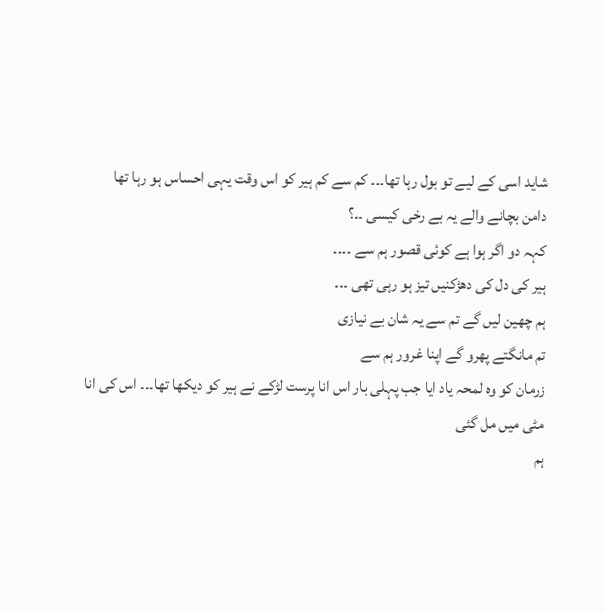شاید اسی کے لیے تو بول رہا تھا۔۔۔ کم سے کم ہیر کو اس وقت یہی احساس ہو رہا تھا
دامن بچانے والے یہ بے رخی کیسی ۔۔؟
کہہ دو اگر ہوا ہے کوئی قصور ہم سے ۔۔۔۔
ہیر کی دل کی دھڑکنیں تیز ہو رہی تھی ۔۔۔
ہم چھین لیں گے تم سے یہ شان بے نیازی
تم مانگتے پھرو گے اپنا غرور ہم سے
زرمان کو وہ لمحہ یاد ایا جب پہلی بار اس انا پرست لڑکے نے ہیر کو دیکھا تھا۔۔۔ اس کی انا مٹی میں مل گئی
ہم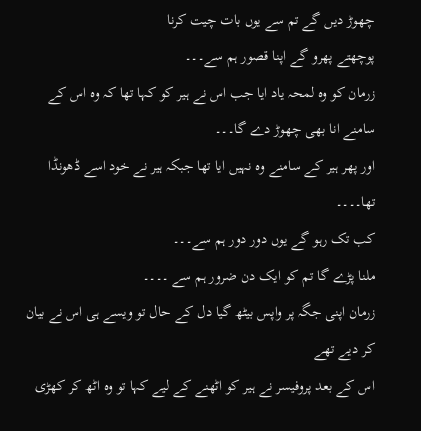چھوڑ دیں گے تم سے یوں بات چیت کرنا
پوچھتے پھرو گے اپنا قصور ہم سے۔۔۔
زرمان کو وہ لمحہ یاد ایا جب اس نے ہیر کو کہا تھا کہ وہ اس کے سامنے انا بھی چھوڑ دے گا۔۔۔
اور پھر ہیر کے سامنے وہ نہیں ایا تھا جبکہ ہیر نے خود اسے ڈھونڈا تھا۔۔۔۔
کب تک رہو گے یوں دور دور ہم سے۔۔۔
ملنا پڑے گا تم کو ایک دن ضرور ہم سے ۔۔۔۔
زرمان اپنی جگہ پر واپس بیٹھ گیا دل کے حال تو ویسے ہی اس نے بیان کر دیے تھے
اس کے بعد پروفیسر نے ہیر کو اٹھنے کے لیے کہا تو وہ اٹھ کر کھڑی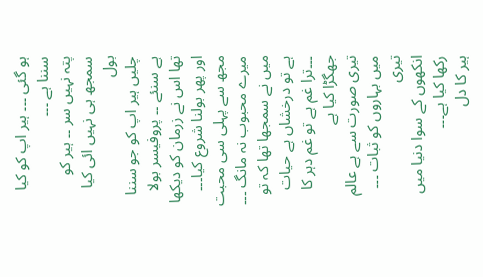ہو گئی ۔۔۔ ہیر اپ کو کیا سننا ہے ۔۔۔
پتہ نہیں سر ۔۔ ہیر کو سمجھ ہی نہیں ائی کیا بول
چلیں ہیر اپ کو جو سننا ہے سنئے ۔۔ پروفیسر بولا تھا اس نے زرمان کو دیکھا اور پھر بولنا شروع کیا۔۔۔
مجھ سے پہلی سی محبت میرے محبوب نہ مانگ ۔۔۔
میں نے سمجھا تھا کہ تو ہے تو درخشاں ہے حیات ۔۔۔ترا غم ہے تو غم دہر کا جھگڑا کیا ہے
تیری صورت سے ہے عالم میں بہاروں کو ثبات ۔۔۔ تیری
انکھوں کے سوا دنیا میں رکھا کیا ہے۔۔۔
ہیر کا دل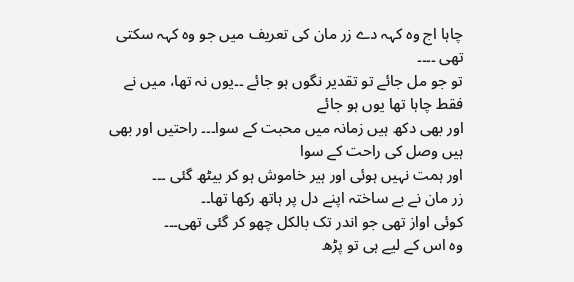چاہا اج وہ کہہ دے زر مان کی تعریف میں جو وہ کہہ سکتی تھی ۔۔۔۔
تو جو مل جائے تو تقدیر نگوں ہو جائے ۔۔یوں نہ تھا، میں نے
فقط چاہا تھا یوں ہو جائے
اور بھی دکھ ہیں زمانہ میں محبت کے سوا۔۔۔ راحتیں اور بھی
ہیں وصل کی راحت کے سوا
اور ہمت نہیں ہوئی اور ہیر خاموش ہو کر بیٹھ گئی ۔۔۔
زر مان نے بے ساختہ اپنے دل پر ہاتھ رکھا تھا۔۔
کوئی اواز تھی جو اندر تک بالکل چھو کر گئی تھی۔۔۔
وہ اس کے لیے ہی تو پڑھ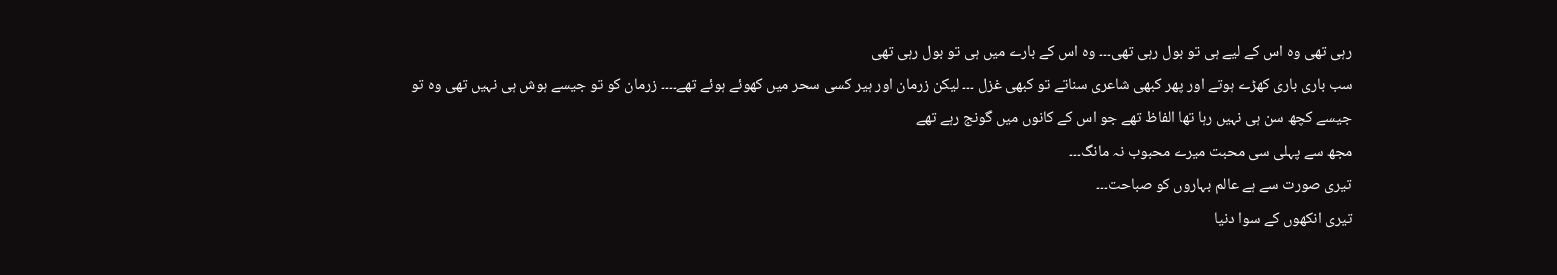رہی تھی وہ اس کے لیے ہی تو بول رہی تھی۔۔۔ وہ اس کے بارے میں ہی تو بول رہی تھی
سب باری باری کھڑے ہوتے اور پھر کبھی شاعری سناتے تو کبھی غزل ۔۔۔ لیکن زرمان اور ہیر کسی سحر میں کھوئے ہوئے تھے۔۔۔۔ زرمان کو تو جیسے ہوش ہی نہیں تھی وہ تو
جیسے کچھ سن ہی نہیں رہا تھا الفاظ تھے جو اس کے کانوں میں گونج رہے تھے
مجھ سے پہلی سی محبت میرے محبوب نہ مانگ۔۔۔
تیری صورت سے ہے عالم بہاروں کو صباحت۔۔۔
تیری انکھوں کے سوا دنیا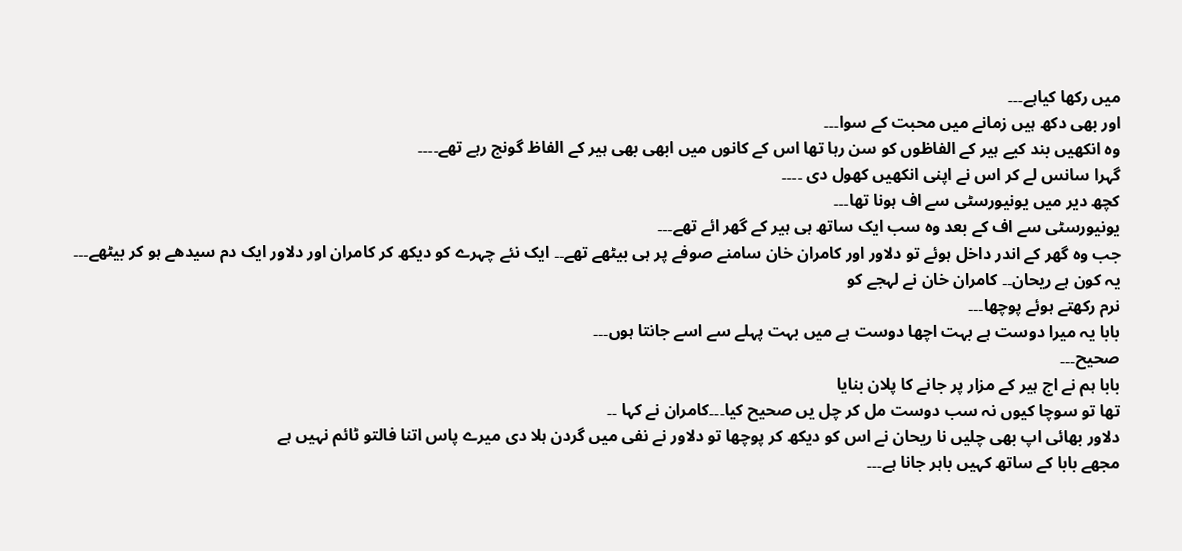میں رکھا کیاہے۔۔۔
اور بھی دکھ ہیں زمانے میں محبت کے سوا۔۔۔
وہ انکھیں بند کیے ہیر کے الفاظوں کو سن رہا تھا اس کے کانوں میں ابھی بھی ہیر کے الفاظ گونج رہے تھے۔۔۔۔
گہرا سانس لے کر اس نے اپنی انکھیں کھول دی ۔۔۔۔
کچھ دیر میں یونیورسٹی سے اف ہونا تھا۔۔۔
یونیورسٹی سے اف کے بعد وہ سب ایک ساتھ ہی ہیر کے گھر ائے تھے۔۔۔
جب وہ گھر کے اندر داخل ہوئے تو دلاور اور کامران خان سامنے صوفے پر ہی بیٹھے تھے۔۔ ایک نئے چہرے کو دیکھ کر کامران اور دلاور ایک دم سیدھے ہو کر بیٹھے۔۔۔
یہ کون ہے ریحان۔۔ کامران خان نے لہجے کو
نرم رکھتے ہوئے پوچھا۔۔۔
بابا یہ میرا دوست ہے بہت اچھا دوست ہے میں بہت پہلے سے اسے جانتا ہوں۔۔۔
صحیح۔۔۔
بابا ہم نے اج ہیر کے مزار پر جانے کا پلان بنایا
تھا تو سوچا کیوں نہ سب دوست مل کر چل یں صحیح کیا۔۔۔کامران نے کہا ۔۔
دلاور بھائی اپ بھی چلیں نا ریحان نے اس کو دیکھ کر پوچھا تو دلاور نے نفی میں گردن ہلا دی میرے پاس اتنا فالتو ٹائم نہیں ہے
مجھے بابا کے ساتھ کہیں باہر جانا ہے۔۔۔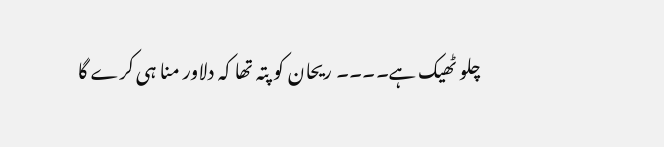چلو ٹھیک ہے۔۔۔۔ ریحان کو پتہ تھا کہ دلاور منا ہی کرے گا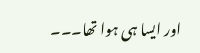اور ایسا ہی ہوا تھا۔۔۔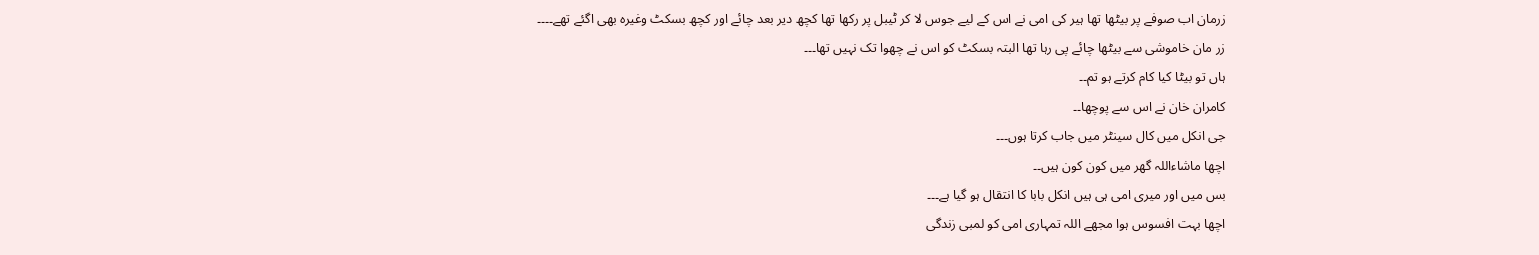زرمان اب صوفے پر بیٹھا تھا ہیر کی امی نے اس کے لیے جوس لا کر ٹیبل پر رکھا تھا کچھ دیر بعد چائے اور کچھ بسکٹ وغیرہ بھی اگئے تھے۔۔۔۔
زر مان خاموشی سے بیٹھا چائے پی رہا تھا البتہ بسکٹ کو اس نے چھوا تک نہیں تھا۔۔۔
ہاں تو بیٹا کیا کام کرتے ہو تم۔۔
کامران خان نے اس سے پوچھا۔۔
جی انکل میں کال سینٹر میں جاب کرتا ہوں۔۔۔
اچھا ماشاءاللہ گھر میں کون کون ہیں۔۔
بس میں اور میری امی ہی ہیں انکل بابا کا انتقال ہو گیا ہے۔۔۔
اچھا بہت افسوس ہوا مجھے اللہ تمہاری امی کو لمبی زندگی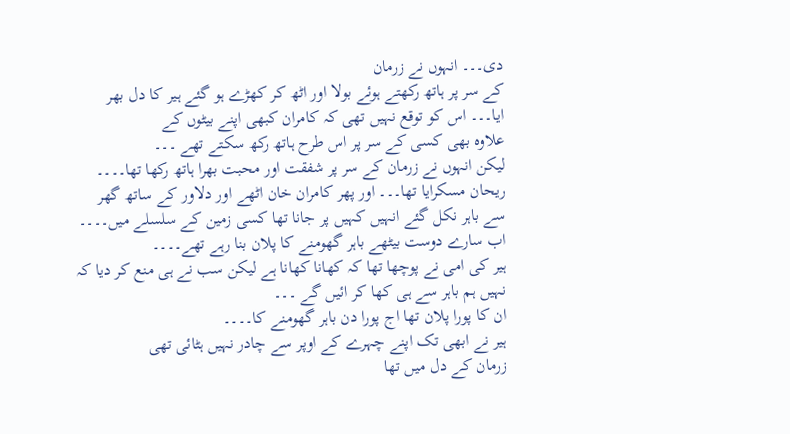دی۔۔۔ انہوں نے زرمان
کے سر پر ہاتھ رکھتے ہوئے بولا اور اٹھ کر کھڑے ہو گئے ہیر کا دل بھر ایا۔۔۔ اس کو توقع نہیں تھی کہ کامران کبھی اپنے بیٹوں کے
علاوہ بھی کسی کے سر پر اس طرح ہاتھ رکھ سکتے تھے ۔۔۔
لیکن انہوں نے زرمان کے سر پر شفقت اور محبت بھرا ہاتھ رکھا تھا۔۔۔۔ ریحان مسکرایا تھا۔۔۔ اور پھر کامران خان اٹھے اور دلاور کے ساتھ گھر سے باہر نکل گئے انہیں کہیں پر جانا تھا کسی زمین کے سلسلے میں۔۔۔۔
اب سارے دوست بیٹھے باہر گھومنے کا پلان بنا رہے تھے۔۔۔۔
ہیر کی امی نے پوچھا تھا کہ کھانا کھانا ہے لیکن سب نے ہی منع کر دیا کہ نہیں ہم باہر سے ہی کھا کر ائیں گے ۔۔۔
ان کا پورا پلان تھا اج پورا دن باہر گھومنے کا۔۔۔۔
ہیر نے ابھی تک اپنے چہرے کے اوپر سے چادر نہیں ہٹائی تھی
زرمان کے دل میں تھا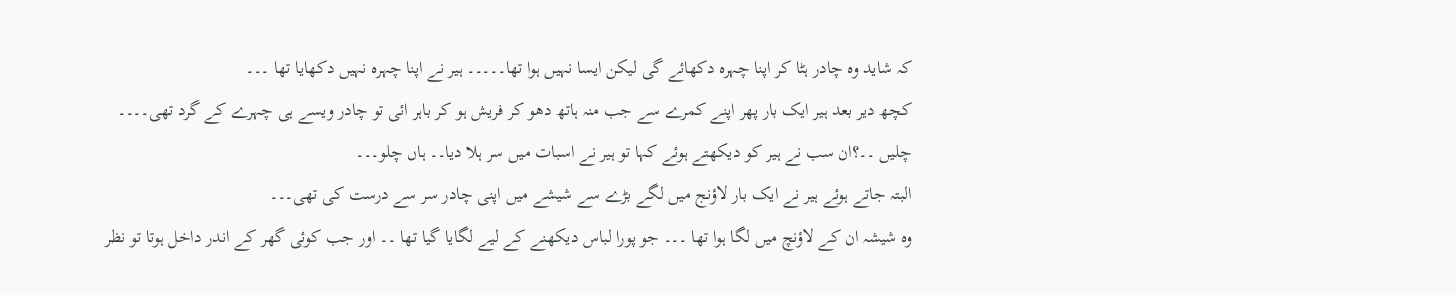کہ شاید وہ چادر ہٹا کر اپنا چہرہ دکھائے گی لیکن ایسا نہیں ہوا تھا۔۔۔۔۔ ہیر نے اپنا چہرہ نہیں دکھایا تھا ۔۔۔
کچھ دیر بعد ہیر ایک بار پھر اپنے کمرے سے جب منہ ہاتھ دھو کر فریش ہو کر باہر ائی تو چادر ویسے ہی چہرے کے گرد تھی۔۔۔۔
چلیں ۔۔؟ان سب نے ہیر کو دیکھتے ہوئے کہا تو ہیر نے اسبات میں سر ہلا دیا۔۔ ہاں چلو۔۔۔
البتہ جاتے ہوئے ہیر نے ایک بار لاؤنج میں لگے بڑے سے شیشے میں اپنی چادر سر سے درست کی تھی۔۔۔
وہ شیشہ ان کے لاؤنچ میں لگا ہوا تھا ۔۔۔ جو پورا لباس دیکھنے کے لیے لگایا گیا تھا ۔۔ اور جب کوئی گھر کے اندر داخل ہوتا تو نظر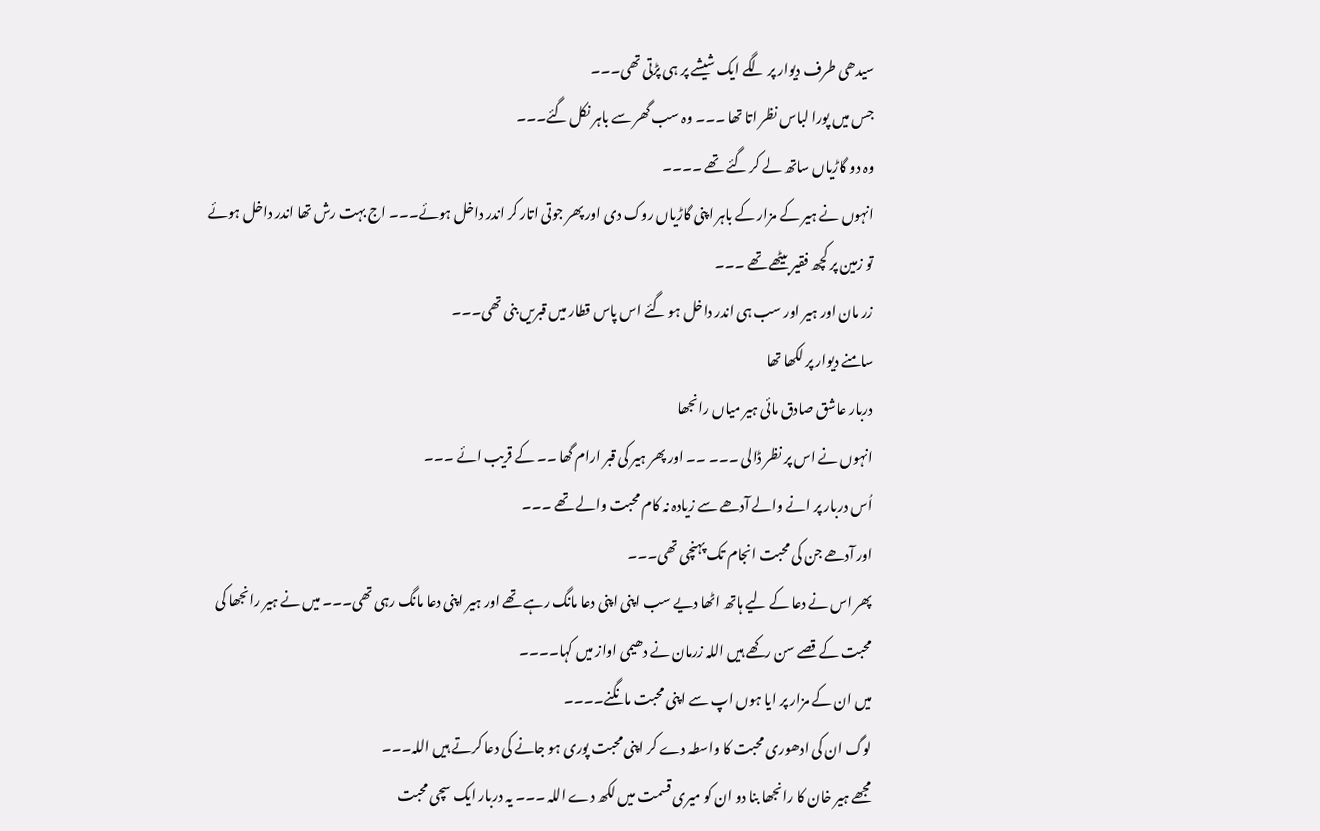سیدھی طرف دیوار پر لگے ایک شیشے پر ہی پڑتی تھی۔۔۔
جس میں پورا لباس نظر اتا تھا ۔۔۔ وہ سب گھر سے باہر نکل گئے۔۔۔
وہ دو گاڑیاں ساتھ لے کر گئے تھے ۔۔۔۔
انہوں نے ہیر کے مزار کے باہر اپنی گاڑیاں روک دی اور پھر جوتی اتار کر اندر داخل ہوئے۔۔۔ اج بہت رش تھا اندر داخل ہوئے تو زمین پر کچھ فقیر بیٹھے تھے ۔۔۔
زر مان اور ہیر اور سب ہی اندر داخل ہو گئے اس پاس قطار میں قبریں بنی تھی۔۔۔
سامنے دیوار پر لکھا تھا
دربار عاشق صادق مائی ہیر میاں رانجھا
انہوں نے اس پر نظر ڈالی ۔۔۔ ۔۔ اور پھر ہیر کی قبر ارام گھا ۔۔ کے قریب ائے ۔۔۔
اُس دربار پر انے والے آدھے سے زیادہ نہ کام محبت والے تھے ۔۔۔
اور آدھے جن کی محبت انجام تک پہنچی تھی۔۔۔
پھر اس نے دعا کے لیے ہاتھ اٹھا دیے سب اپنی اپنی دعا مانگ رہے تھے اور ہیر اپنی دعا مانگ رہی تھی۔۔۔ میں نے ہیر رانجھا کی محبت کے قصے سن رکھے ہیں اللہ زرمان نے دھیمی اواز میں کہا۔۔۔۔
میں ان کے مزار پر ایا ہوں اپ سے اپنی محبت مانگنے۔۔۔۔
لوگ ان کی ادھوری محبت کا واسطہ دے کر اپنی محبت پوری ہو جانے کی دعا کرتے ہیں اللہ۔۔۔
مجھے ہیر خان کا رانجھا بنا دو ان کو میری قسمت میں لکھ دے اللہ ۔۔۔ یہ دربار ایک سچی محبت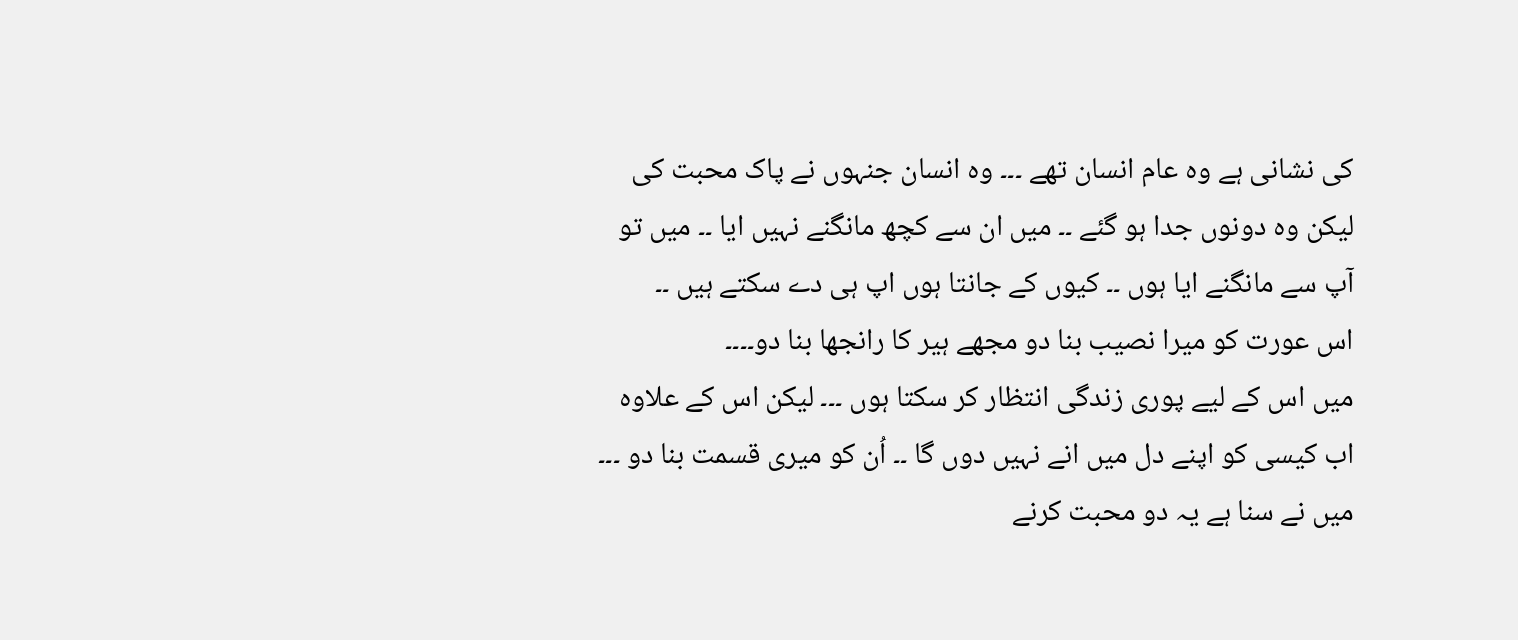کی نشانی ہے وہ عام انسان تھے ۔۔۔ وہ انسان جنہوں نے پاک محبت کی لیکن وہ دونوں جدا ہو گئے ۔۔ میں ان سے کچھ مانگنے نہیں ایا ۔۔ میں تو آپ سے مانگنے ایا ہوں ۔۔ کیوں کے جانتا ہوں اپ ہی دے سکتے ہیں ۔۔
اس عورت کو میرا نصیب بنا دو مجھے ہیر کا رانجھا بنا دو۔۔۔۔
میں اس کے لیے پوری زندگی انتظار کر سکتا ہوں ۔۔۔ لیکن اس کے علاوہ اب کیسی کو اپنے دل میں انے نہیں دوں گا ۔۔ اُن کو میری قسمت بنا دو ۔۔۔ میں نے سنا ہے یہ دو محبت کرنے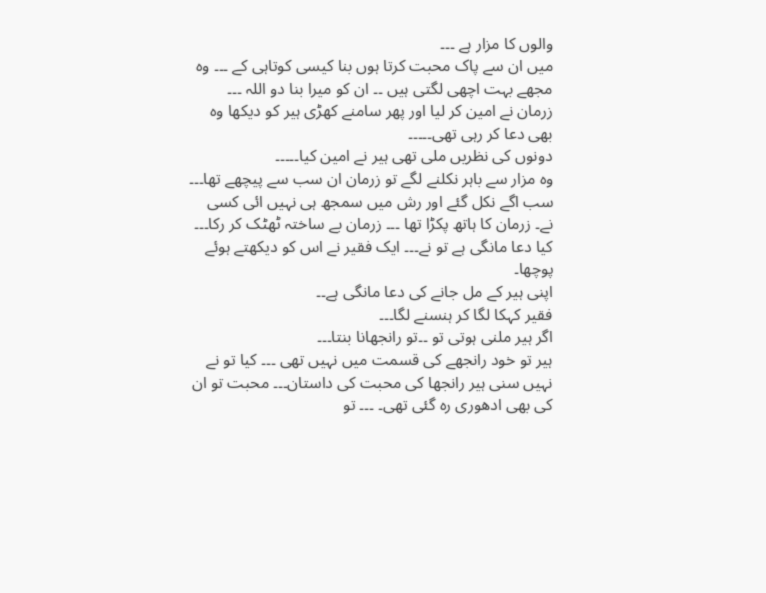والوں کا مزار ہے ۔۔۔
میں ان سے پاک محبت کرتا ہوں بنا کیسی کوتاہی کے ۔۔۔ وہ مجھے بہت اچھی لگتی ہیں ۔۔ ان کو میرا بنا دو اللہ ۔۔۔
زرمان نے امین کر لیا اور پھر سامنے کھڑی ہیر کو دیکھا وہ بھی دعا کر رہی تھی۔۔۔۔۔
دونوں کی نظریں ملی تھی ہیر نے امین کیا۔۔۔۔۔
وہ مزار سے باہر نکلنے لگے تو زرمان ان سب سے پیچھے تھا۔۔۔
سب اگے نکل گئے اور رش میں سمجھ ہی نہیں ائی کسی نے۔ زرمان کا ہاتھ پکڑا تھا ۔۔۔ زرمان بے ساختہ ٹھٹک کر رکا۔۔۔
کیا دعا مانگی ہے تو نے۔۔۔ ایک فقیر نے اس کو دیکھتے ہوئے پوچھا۔
اپنی ہیر کے مل جانے کی دعا مانگی ہے۔۔
فقیر کہکا لگا کر ہنسنے لگا۔۔۔
اگر ہیر ملنی ہوتی تو ۔۔تو رانجھانا بنتا۔۔۔
ہیر تو خود رانجھے کی قسمت میں نہیں تھی ۔۔۔ کیا تو نے نہیں سنی ہیر رانجھا کی محبت کی داستان۔۔۔ محبت تو ان کی بھی ادھوری رہ گئی تھی۔ ۔۔۔ تو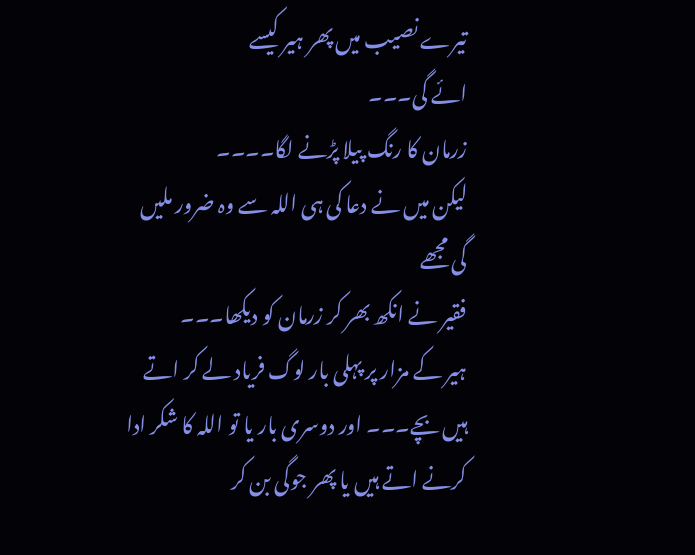تیرے نصیب میں پھر ہیر کیسے
ائے گی۔۔۔
زرمان کا رنگ پیلا پڑنے لگا۔۔۔۔
لیکن میں نے دعا کی ہی اللہ سے وہ ضرور ملیں گی مجھے
فقیر نے انکھ بھر کر زرمان کو دیکھا۔۔۔
ہیر کے مزار پر پہلی بار لوگ فریاد لے کر اتے ہیں بچے۔۔۔ اور دوسری بار یا تو اللہ کا شکر ادا کرنے اتے ہیں یا پھر جوگی بن کر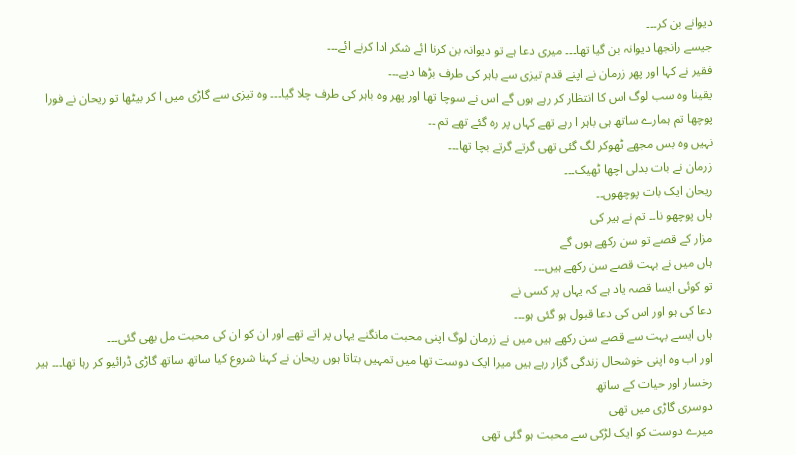دیوانے بن کر۔۔۔
جیسے رانجھا دیوانہ بن گیا تھا۔۔۔ میری دعا ہے تو دیوانہ بن کرنا ائے شکر ادا کرنے ائے۔۔۔
فقیر نے کہا اور پھر زرمان نے اپنے قدم تیزی سے باہر کی طرف بڑھا دیے۔۔۔
یقینا وہ سب لوگ اس کا انتظار کر رہے ہوں گے اس نے سوچا تھا اور پھر وہ باہر کی طرف چلا گیا۔۔۔ وہ تیزی سے گاڑی میں ا کر بیٹھا تو ریحان نے فورا پوچھا تم ہمارے ساتھ ہی باہر ا رہے تھے کہاں پر رہ گئے تھے تم ۔۔
نہیں وہ بس مجھے ٹھوکر لگ گئی تھی گرتے گرتے بچا تھا۔۔۔
زرمان نے بات بدلی اچھا ٹھیک۔۔۔
ریحان ایک بات پوچھوں۔۔
ہاں پوچھو نا۔۔ تم نے ہیر کی
مزار کے قصے تو سن رکھے ہوں گے
ہاں میں نے بہت قصے سن رکھے ہیں۔۔۔
تو کوئی ایسا قصہ یاد ہے کہ یہاں پر کسی نے
دعا کی ہو اور اس کی دعا قبول ہو گئی ہو۔۔۔
ہاں ایسے بہت سے قصے سن رکھے ہیں میں نے زرمان لوگ اپنی محبت مانگنے یہاں پر اتے تھے اور ان کو ان کی محبت مل بھی گئی۔۔۔
اور اب وہ اپنی خوشحال زندگی گزار رہے ہیں میرا ایک دوست تھا میں تمہیں بتاتا ہوں ریحان نے کہنا شروع کیا ساتھ ساتھ گاڑی ڈرائیو کر رہا تھا۔۔۔ ہیر رخسار اور حیات کے ساتھ
دوسری گاڑی میں تھی
میرے دوست کو ایک لڑکی سے محبت ہو گئی تھی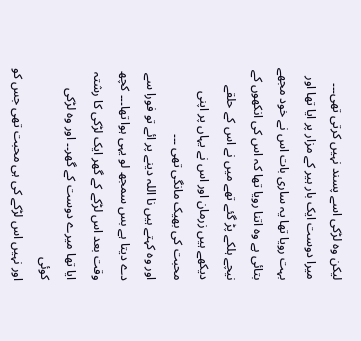لیکن وہ لڑکی اسے پسند نہیں کرتی تھی۔۔۔ میرا دوست ایک بار ہیر کے مزار پر ایا تھا اور بہت رویا تھا یہ ساری بات اس نے خود مجھے
بتائی ہے وہ اتنا رویا تھا کہ اس کی انکھوں کے نیچے ہلکے پڑ گئے تھے میں نے اس کے حلقے دیکھے ہیں زرمان اور اس نے یہاں پر اپنی محبت کی بھیک مانگی تھی ۔۔۔
اور وہ کہتے ہیں نا اللہ دینے پر ائے تو فورا سے دے دیتا ہے بس سمجھ لو یہی ہوا تھا۔۔۔ کچھ وقت بعد اس لڑکے کے گھر ایک لڑکی کا رشتہ ایا تھا میرے دوست کے گھر۔۔ اور وہ لڑکی کوئی
اور نہیں اس لڑکے کی ہی محبت تھی جس کو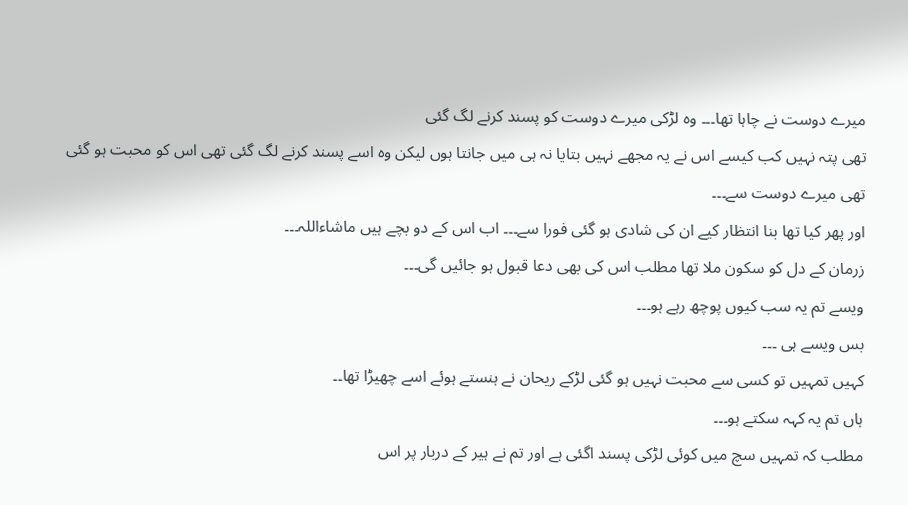میرے دوست نے چاہا تھا۔۔۔ وہ لڑکی میرے دوست کو پسند کرنے لگ گئی
تھی پتہ نہیں کب کیسے اس نے یہ مجھے نہیں بتایا نہ ہی میں جانتا ہوں لیکن وہ اسے پسند کرنے لگ گئی تھی اس کو محبت ہو گئی تھی میرے دوست سے۔۔۔
اور پھر کیا تھا بنا انتظار کیے ان کی شادی ہو گئی فورا سے۔۔۔ اب اس کے دو بچے ہیں ماشاءاللہ۔۔۔
زرمان کے دل کو سکون ملا تھا مطلب اس کی بھی دعا قبول ہو جائیں گی۔۔۔
ویسے تم یہ سب کیوں پوچھ رہے ہو۔۔۔
بس ویسے ہی ۔۔۔
کہیں تمہیں تو کسی سے محبت نہیں ہو گئی لڑکے ریحان نے ہنستے ہوئے اسے چھیڑا تھا۔۔
ہاں تم یہ کہہ سکتے ہو۔۔۔
مطلب کہ تمہیں سچ میں کوئی لڑکی پسند اگئی ہے اور تم نے ہیر کے دربار پر اس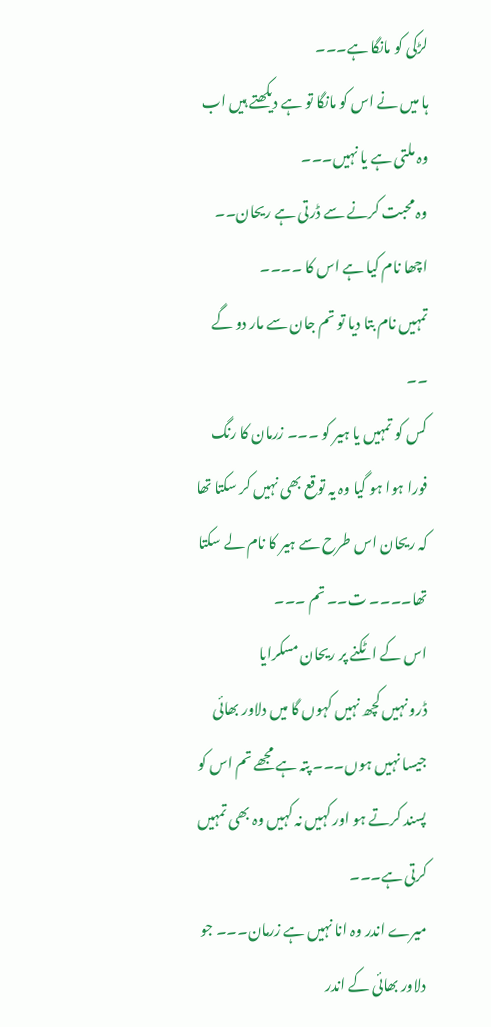لڑکی کو مانگا ہے۔۔۔
ہا میں نے اس کو مانگا تو ہے دیکھتے ہیں اب وہ ملتی ہے یا نہیں۔۔۔
وہ محبت کرنے سے ڈرتی ہے ریحان۔۔
اچھا نام کیا ہے اس کا ۔۔۔۔
تمہیں نام بتا دیا تو تم جان سے مار دو گے ۔۔
کس کو تمہیں یا ہیر کو ۔۔۔ زرمان کا رنگ فورا ہوا ہو گیا وہ یہ توقع بھی نہیں کر سکتا تھا کہ ریحان اس طرح سے ہیر کا نام لے سکتا تھا۔۔۔۔ ت۔۔ تم ۔۔۔
اس کے اٹکنے پر ریحان مسکرایا
ڈرو نہیں کچھ نہیں کہوں گا میں دلاور بھائی جیسا نہیں ہوں۔۔۔ پتہ ہے مجھے تم اس کو پسند کرتے ہو اور کہیں نہ کہیں وہ بھی تمہیں کرتی ہے۔۔۔
میرے اندر وہ انا نہیں ہے زرمان۔۔۔ جو دلاور بھائی کے اندر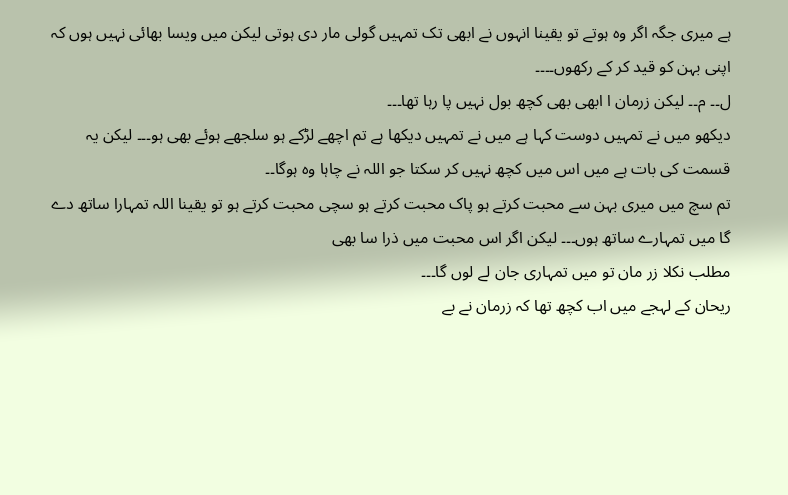ہے میری جگہ اگر وہ ہوتے تو یقینا انہوں نے ابھی تک تمہیں گولی مار دی ہوتی لیکن میں ویسا بھائی نہیں ہوں کہ اپنی بہن کو قید کر کے رکھوں۔۔۔۔
ل۔۔ م۔۔ لیکن زرمان ا ابھی بھی کچھ بول نہیں پا رہا تھا۔۔۔
دیکھو میں نے تمہیں دوست کہا ہے میں نے تمہیں دیکھا ہے تم اچھے لڑکے ہو سلجھے ہوئے بھی ہو۔۔۔ لیکن یہ قسمت کی بات ہے میں اس میں کچھ نہیں کر سکتا جو اللہ نے چاہا وہ ہوگا۔۔
تم سچ میں میری بہن سے محبت کرتے ہو پاک محبت کرتے ہو سچی محبت کرتے ہو تو یقینا اللہ تمہارا ساتھ دے گا میں تمہارے ساتھ ہوں۔۔۔ لیکن اگر اس محبت میں ذرا سا بھی
مطلب نکلا زر مان تو میں تمہاری جان لے لوں گا۔۔۔
ریحان کے لہجے میں اب کچھ تھا کہ زرمان نے بے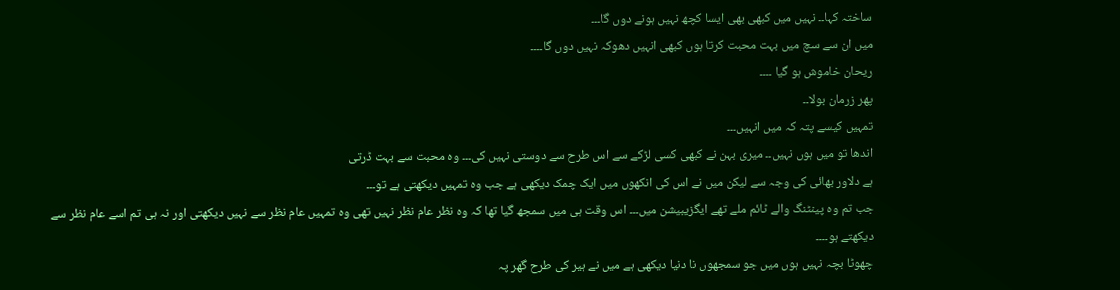ساختہ کہا۔۔ نہیں میں کبھی بھی ایسا کچھ نہیں ہونے دوں گا۔۔۔
میں ان سے سچ میں بہت محبت کرتا ہوں کبھی انہیں دھوکہ نہیں دوں گا۔۔۔۔
ریحان خاموش ہو گیا ۔۔۔۔
پھر زرمان بولا۔۔
تمہیں کیسے پتہ کہ میں انہیں۔۔۔
اندھا تو میں ہوں نہیں۔۔ میری بہن نے کبھی کسی لڑکے سے اس طرح سے دوستی نہیں کی۔۔۔ وہ محبت سے بہت ڈرتی
ہے دلاور بھائی کی وجہ سے لیکن میں نے اس کی انکھوں میں ایک چمک دیکھی ہے جب وہ تمہیں دیکھتی ہے تو۔۔۔
جب تم وہ پینٹنگ والے ٹائم ملے تھے ایگزیبیشن میں۔۔۔ اس وقت ہی میں سمجھ گیا تھا کہ وہ نظر عام نظر نہیں تھی وہ تمہیں عام نظر سے نہیں دیکھتی اور نہ ہی تم اسے عام نظر سے دیکھتے ہو۔۔۔۔
چھوٹا بچہ نہیں ہوں میں جو سمجھوں نا دنیا دیکھی ہے میں نے ہیر کی طرح گھر پہ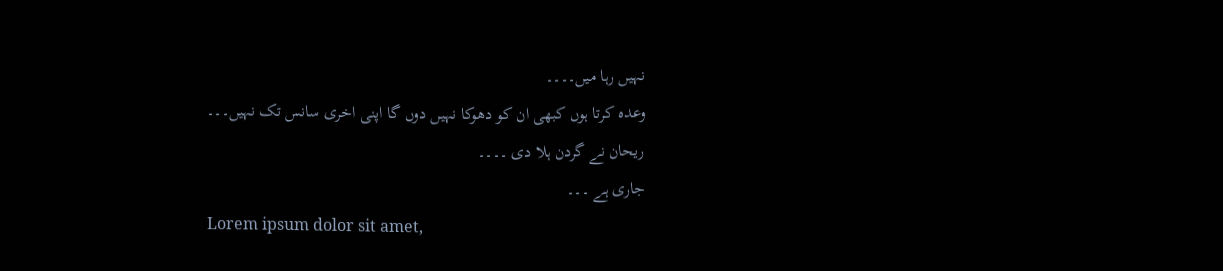نہیں رہا میں۔۔۔۔
وعدہ کرتا ہوں کبھی ان کو دھوکا نہیں دوں گا اپنی اخری سانس تک نہیں۔۔۔
ریحان نے گردن ہلا دی ۔۔۔۔
جاری ہے ۔۔۔
Lorem ipsum dolor sit amet,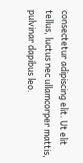consectetur adipiscing elit. Ut elit tellus, luctus nec ullamcorper mattis, pulvinar dapibus leo.